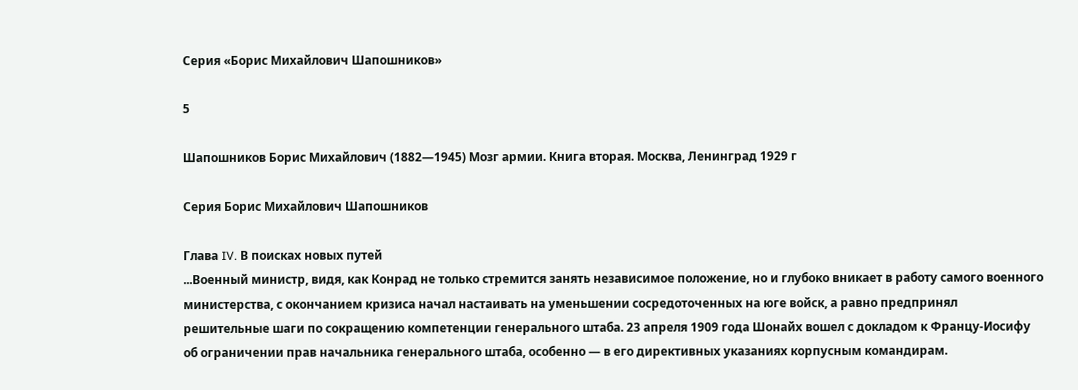Серия «Борис Михайлович Шапошников»

5

Шапошников Борис Михайлович (1882—1945) Мозг армии. Книга вторая. Москва, Ленинград 1929 г

Серия Борис Михайлович Шапошников

Глава IV. В поисках новых путей
...Военный министр, видя, как Конрад не только стремится занять независимое положение, но и глубоко вникает в работу самого военного министерства, с окончанием кризиса начал настаивать на уменьшении сосредоточенных на юге войск, а равно предпринял решительные шаги по сокращению компетенции генерального штаба. 23 апреля 1909 года Шонайх вошел с докладом к Францу-Иосифу об ограничении прав начальника генерального штаба, особенно — в его директивных указаниях корпусным командирам.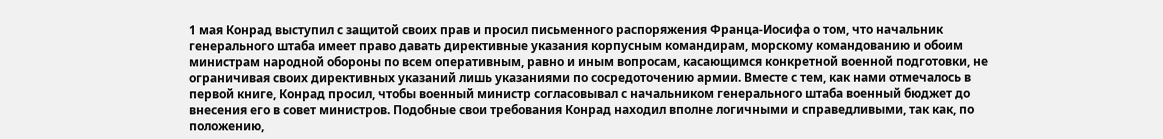1 мая Конрад выступил с защитой своих прав и просил письменного распоряжения Франца-Иосифа о том, что начальник генерального штаба имеет право давать директивные указания корпусным командирам, морскому командованию и обоим министрам народной обороны по всем оперативным, равно и иным вопросам, касающимся конкретной военной подготовки, не ограничивая своих директивных указаний лишь указаниями по сосредоточению армии. Вместе с тем, как нами отмечалось в первой книге, Конрад просил, чтобы военный министр согласовывал с начальником генерального штаба военный бюджет до внесения его в совет министров. Подобные свои требования Конрад находил вполне логичными и справедливыми, так как, по положению,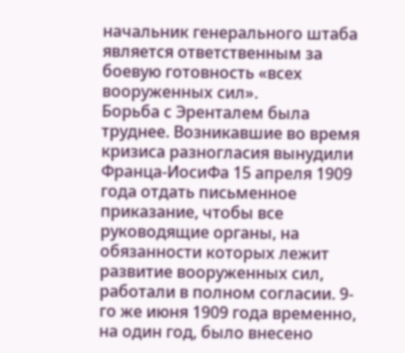начальник генерального штаба является ответственным за боевую готовность «всех вооруженных сил».
Борьба с Эренталем была труднее. Возникавшие во время кризиса разногласия вынудили Франца-ИосиФа 15 апреля 1909 года отдать письменное приказание, чтобы все руководящие органы, на обязанности которых лежит развитие вооруженных сил, работали в полном согласии. 9-го же июня 1909 года временно, на один год, было внесено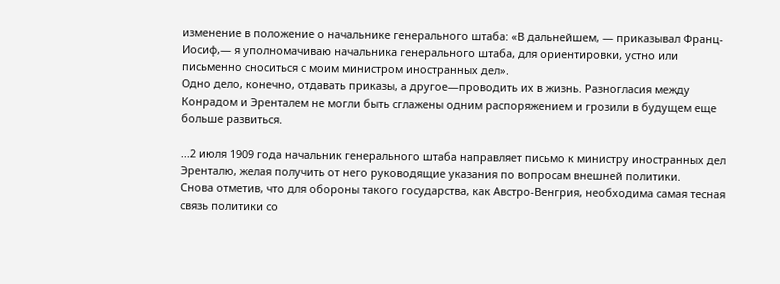изменение в положение о начальнике генерального штаба: «В дальнейшем, — приказывал Франц-Иосиф,— я уполномачиваю начальника генерального штаба, для ориентировки, устно или письменно сноситься с моим министром иностранных дел».
Одно дело, конечно, отдавать приказы, а другое—проводить их в жизнь. Разногласия между Конрадом и Эренталем не могли быть сглажены одним распоряжением и грозили в будущем еще больше развиться.

...2 июля 1909 года начальник генерального штаба направляет письмо к министру иностранных дел Эренталю, желая получить от него руководящие указания по вопросам внешней политики.
Снова отметив, что для обороны такого государства, как Австро-Венгрия, необходима самая тесная связь политики со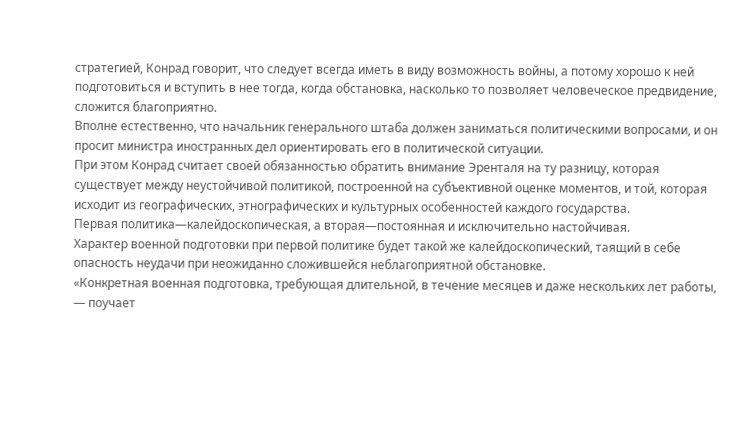стратегией, Конрад говорит, что следует всегда иметь в виду возможность войны, а потому хорошо к ней подготовиться и вступить в нее тогда, когда обстановка, насколько то позволяет человеческое предвидение, сложится благоприятно.
Вполне естественно, что начальник генерального штаба должен заниматься политическими вопросами, и он просит министра иностранных дел ориентировать его в политической ситуации.
При этом Конрад считает своей обязанностью обратить внимание Эренталя на ту разницу, которая существует между неустойчивой политикой, построенной на субъективной оценке моментов, и той, которая исходит из географических, этнографических и культурных особенностей каждого государства.
Первая политика—калейдоскопическая, а вторая—постоянная и исключительно настойчивая.
Характер военной подготовки при первой политике будет такой же калейдоскопический, таящий в себе опасность неудачи при неожиданно сложившейся неблагоприятной обстановке.
«Конкретная военная подготовка, требующая длительной, в течение месяцев и даже нескольких лет работы, — поучает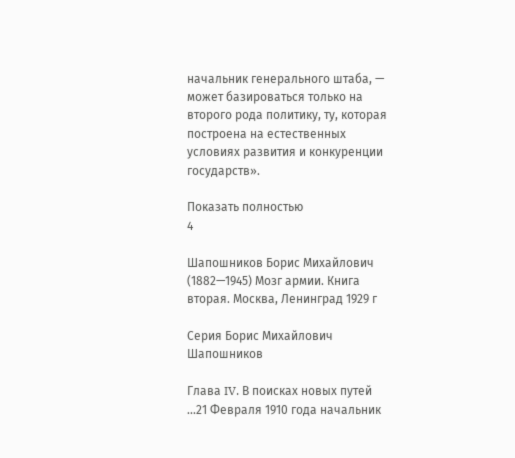начальник генерального штаба, — может базироваться только на второго рода политику, ту, которая построена на естественных условиях развития и конкуренции государств».

Показать полностью
4

Шапошников Борис Михайлович (1882—1945) Мозг армии. Книга вторая. Москва, Ленинград 1929 г

Серия Борис Михайлович Шапошников

Глава IV. В поисках новых путей
...21 Февраля 1910 года начальник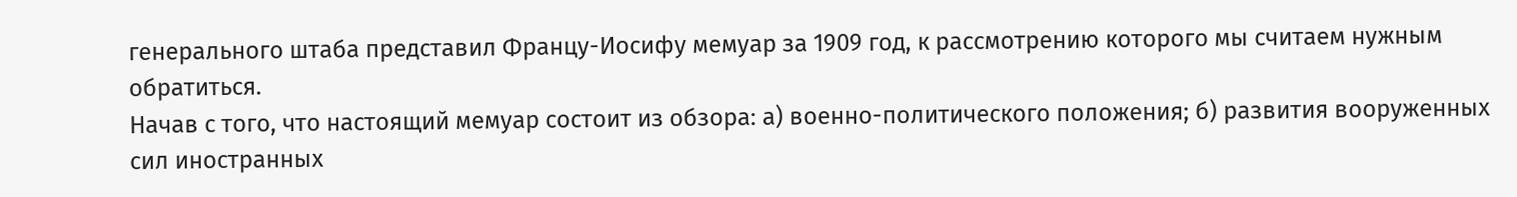генерального штаба представил Францу-Иосифу мемуар за 1909 год, к рассмотрению которого мы считаем нужным обратиться.
Начав с того, что настоящий мемуар состоит из обзора: а) военно-политического положения; б) развития вооруженных сил иностранных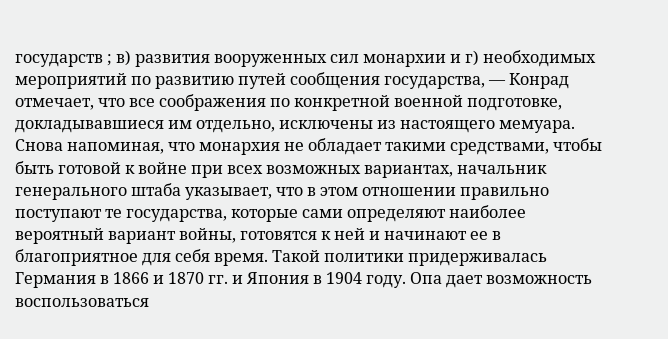государств ; в) развития вооруженных сил монархии и г) необходимых мероприятий по развитию путей сообщения государства, — Конрад отмечает, что все соображения по конкретной военной подготовке, докладывавшиеся им отдельно, исключены из настоящего мемуара.
Снова напоминая, что монархия не обладает такими средствами, чтобы быть готовой к войне при всех возможных вариантах, начальник генерального штаба указывает, что в этом отношении правильно поступают те государства, которые сами определяют наиболее вероятный вариант войны, готовятся к ней и начинают ее в благоприятное для себя время. Такой политики придерживалась Германия в 1866 и 1870 гг. и Япония в 1904 году. Опа дает возможность воспользоваться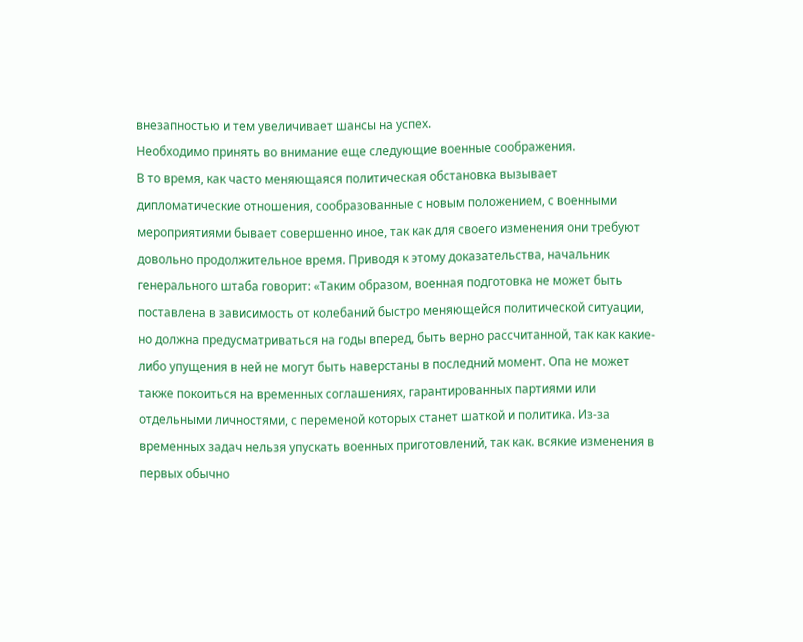внезапностью и тем увеличивает шансы на успех.
Необходимо принять во внимание еще следующие военные соображения.
В то время, как часто меняющаяся политическая обстановка вызывает дипломатические отношения, сообразованные с новым положением, с военными мероприятиями бывает совершенно иное, так как для своего изменения они требуют довольно продолжительное время. Приводя к этому доказательства, начальник генерального штаба говорит: «Таким образом, военная подготовка не может быть поставлена в зависимость от колебаний быстро меняющейся политической ситуации, но должна предусматриваться на годы вперед, быть верно рассчитанной, так как какие-либо упущения в ней не могут быть наверстаны в последний момент. Опа не может также покоиться на временных соглашениях, гарантированных партиями или отдельными личностями, с переменой которых станет шаткой и политика. Из-за временных задач нельзя упускать военных приготовлений, так как. всякие изменения в первых обычно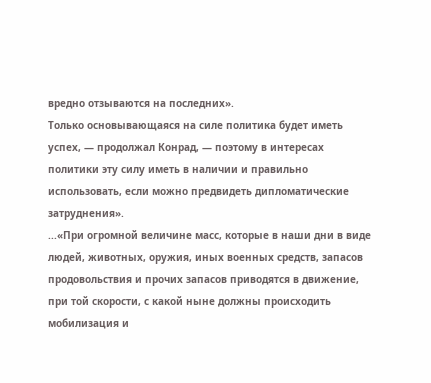вредно отзываются на последних».
Только основывающаяся на силе политика будет иметь успех, — продолжал Конрад, — поэтому в интересах политики эту силу иметь в наличии и правильно использовать, если можно предвидеть дипломатические затруднения».
...«При огромной величине масс, которые в наши дни в виде людей, животных, оружия, иных военных средств, запасов продовольствия и прочих запасов приводятся в движение, при той скорости, с какой ныне должны происходить мобилизация и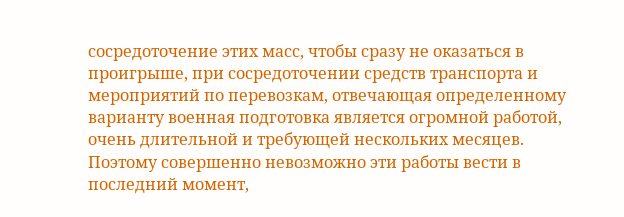сосредоточение этих масс, чтобы сразу не оказаться в проигрыше, при сосредоточении средств транспорта и мероприятий по перевозкам, отвечающая определенному варианту военная подготовка является огромной работой, очень длительной и требующей нескольких месяцев. Поэтому совершенно невозможно эти работы вести в последний момент,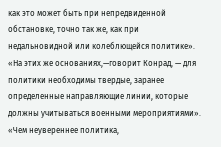как это может быть при непредвиденной обстановке, точно так же, как при недальновидной или колеблющейся политике».
«На этих же основаниях,—говорит Конрад, — для политики необходимы твердые, заранее определенные направляющие линии, которые должны учитываться военными мероприятиями».
«Чем неувереннее политика,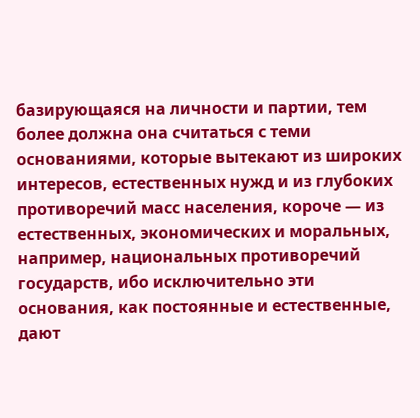базирующаяся на личности и партии, тем более должна она считаться с теми основаниями, которые вытекают из широких интересов, естественных нужд и из глубоких противоречий масс населения, короче — из естественных, экономических и моральных, например, национальных противоречий государств, ибо исключительно эти основания, как постоянные и естественные, дают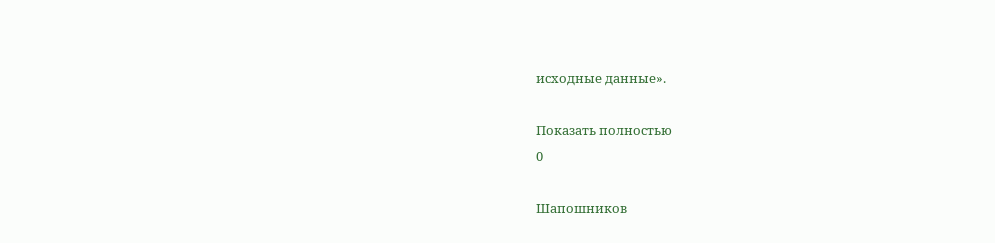исходные данные».

Показать полностью
0

Шапошников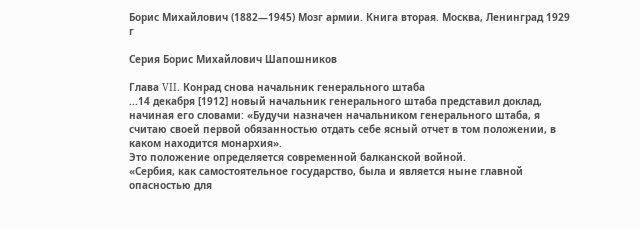Борис Михайлович (1882—1945) Мозг армии. Книга вторая. Москва, Ленинград 1929 г

Серия Борис Михайлович Шапошников

Глава VII. Конрад снова начальник генерального штаба
...14 декабря [1912] новый начальник генерального штаба представил доклад, начиная его словами: «Будучи назначен начальником генерального штаба, я считаю своей первой обязанностью отдать себе ясный отчет в том положении, в каком находится монархия».
Это положение определяется современной балканской войной.
«Сербия, как самостоятельное государство, была и является ныне главной опасностью для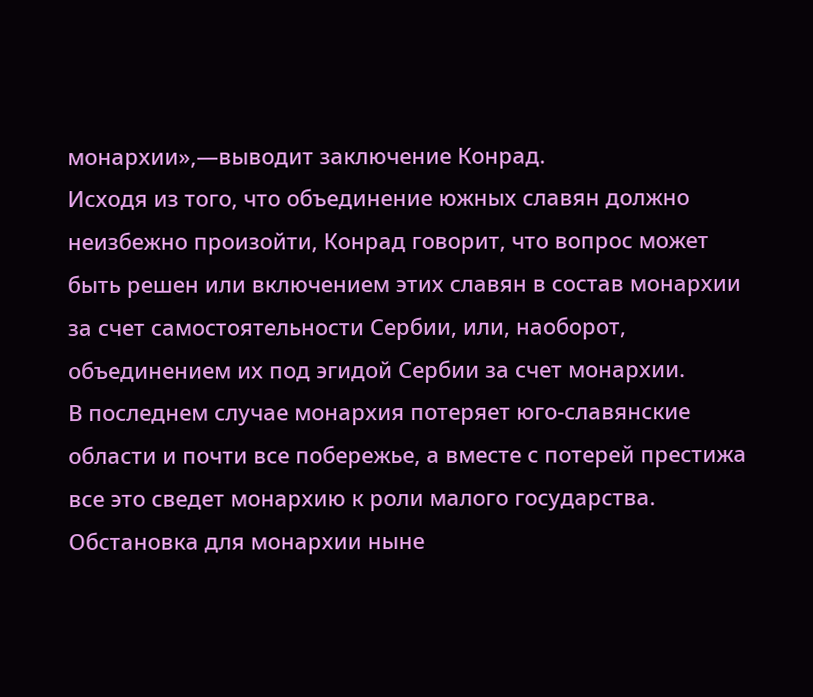монархии»,—выводит заключение Конрад.
Исходя из того, что объединение южных славян должно неизбежно произойти, Конрад говорит, что вопрос может быть решен или включением этих славян в состав монархии за счет самостоятельности Сербии, или, наоборот, объединением их под эгидой Сербии за счет монархии.
В последнем случае монархия потеряет юго-славянские области и почти все побережье, а вместе с потерей престижа все это сведет монархию к роли малого государства.
Обстановка для монархии ныне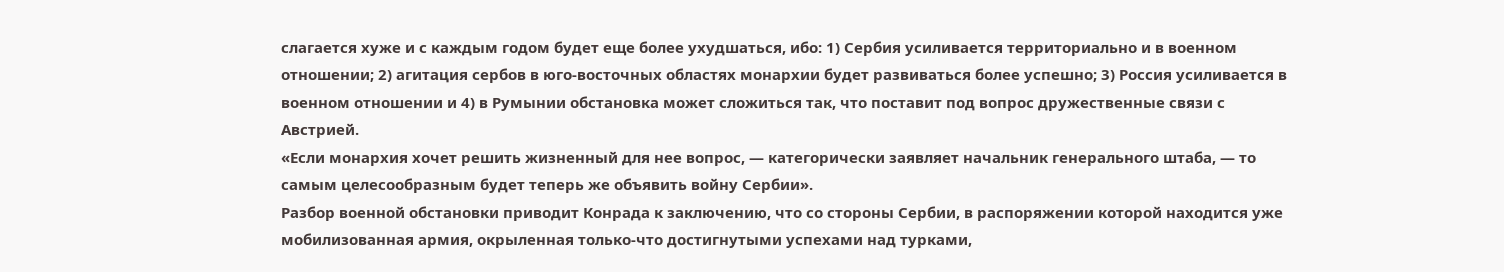слагается хуже и с каждым годом будет еще более ухудшаться, ибо: 1) Сербия усиливается территориально и в военном отношении; 2) агитация сербов в юго-восточных областях монархии будет развиваться более успешно; 3) Россия усиливается в военном отношении и 4) в Румынии обстановка может сложиться так, что поставит под вопрос дружественные связи с Австрией.
«Если монархия хочет решить жизненный для нее вопрос, — категорически заявляет начальник генерального штаба, — то самым целесообразным будет теперь же объявить войну Сербии».
Разбор военной обстановки приводит Конрада к заключению, что со стороны Сербии, в распоряжении которой находится уже мобилизованная армия, окрыленная только-что достигнутыми успехами над турками,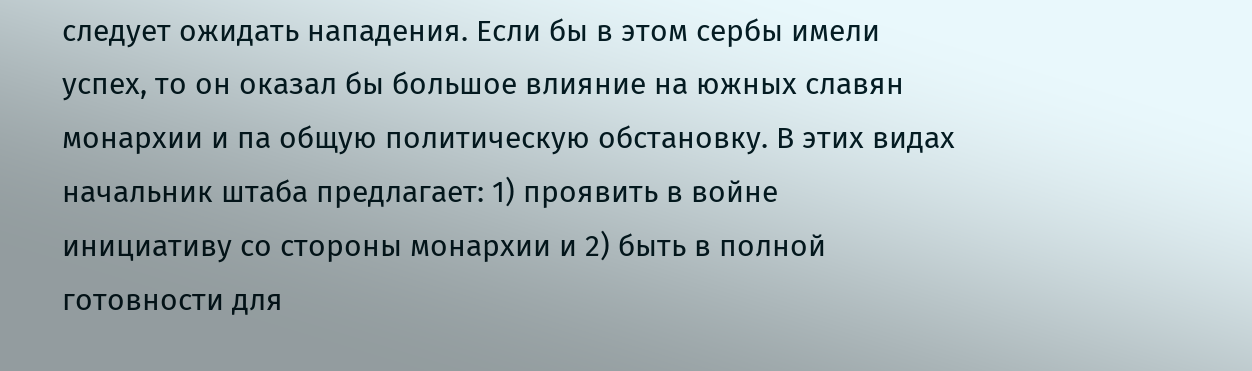следует ожидать нападения. Если бы в этом сербы имели успех, то он оказал бы большое влияние на южных славян монархии и па общую политическую обстановку. В этих видах начальник штаба предлагает: 1) проявить в войне инициативу со стороны монархии и 2) быть в полной готовности для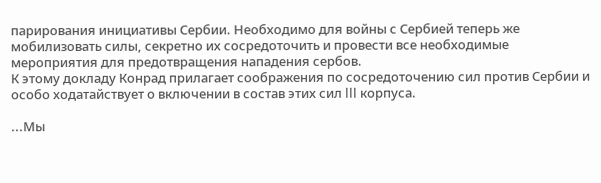парирования инициативы Сербии. Необходимо для войны с Сербией теперь же мобилизовать силы, секретно их сосредоточить и провести все необходимые мероприятия для предотвращения нападения сербов.
К этому докладу Конрад прилагает соображения по сосредоточению сил против Сербии и особо ходатайствует о включении в состав этих сил III корпуса.

...Мы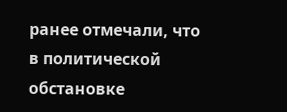ранее отмечали, что в политической обстановке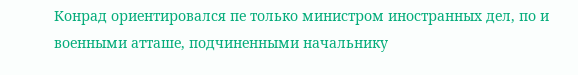Конрад ориентировался пе только министром иностранных дел, по и военными атташе, подчиненными начальнику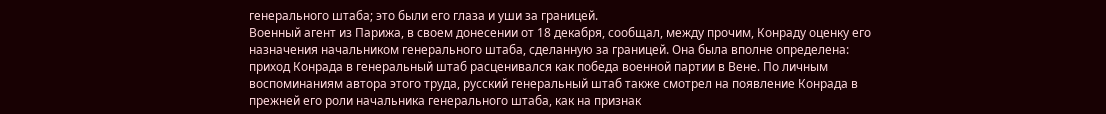генерального штаба; это были его глаза и уши за границей.
Военный агент из Парижа, в своем донесении от 18 декабря, сообщал, между прочим, Конраду оценку его назначения начальником генерального штаба, сделанную за границей. Она была вполне определена: приход Конрада в генеральный штаб расценивался как победа военной партии в Вене. По личным воспоминаниям автора этого труда, русский генеральный штаб также смотрел на появление Конрада в прежней его роли начальника генерального штаба, как на признак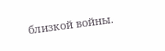близкой войны.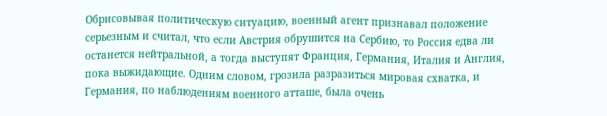Обрисовывая политическую ситуацию, военный агент признавал положение серьезным и считал, что если Австрия обрушится на Сербию, то Россия едва ли останется нейтральной, а тогда выступят Франция, Германия, Италия и Англия, пока выжидающие. Одним словом, грозила разразиться мировая схватка, и Германия, по наблюдениям военного атташе, была очень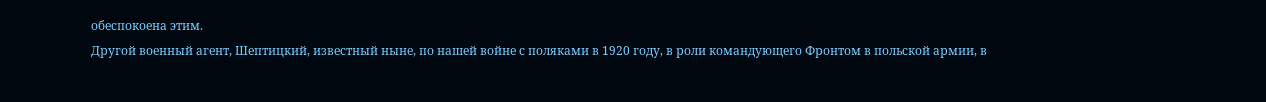обеспокоена этим.
Другой военный агент, Шептицкий, известный ныне, по нашей войне с поляками в 1920 году, в роли командующего Фронтом в польской армии, в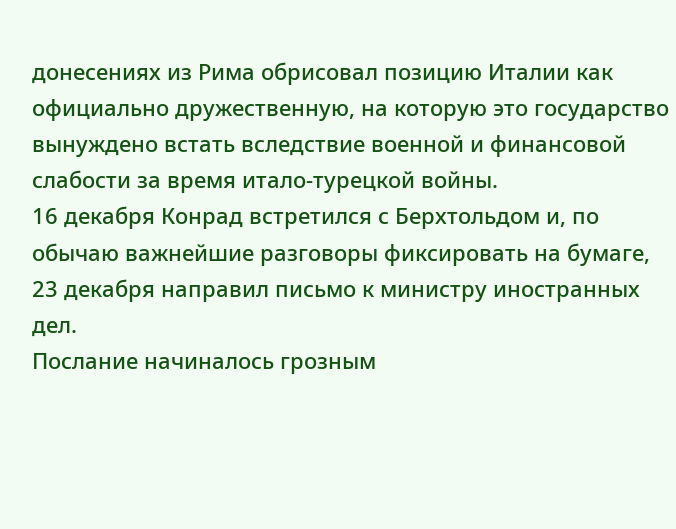донесениях из Рима обрисовал позицию Италии как официально дружественную, на которую это государство вынуждено встать вследствие военной и финансовой слабости за время итало-турецкой войны.
16 декабря Конрад встретился с Берхтольдом и, по обычаю важнейшие разговоры фиксировать на бумаге, 23 декабря направил письмо к министру иностранных дел.
Послание начиналось грозным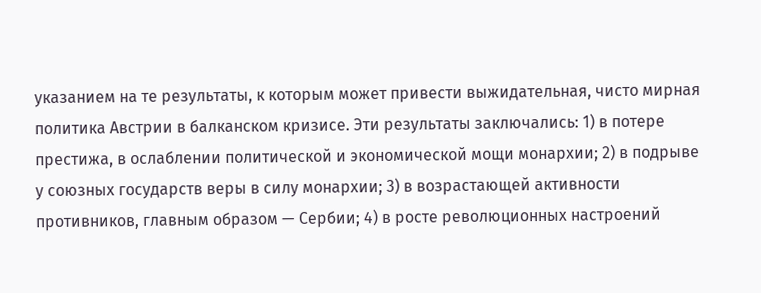указанием на те результаты, к которым может привести выжидательная, чисто мирная политика Австрии в балканском кризисе. Эти результаты заключались: 1) в потере престижа, в ослаблении политической и экономической мощи монархии; 2) в подрыве у союзных государств веры в силу монархии; 3) в возрастающей активности противников, главным образом — Сербии; 4) в росте революционных настроений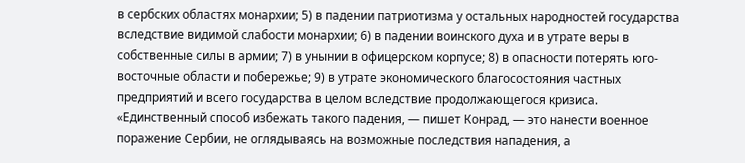в сербских областях монархии; 5) в падении патриотизма у остальных народностей государства вследствие видимой слабости монархии; 6) в падении воинского духа и в утрате веры в собственные силы в армии; 7) в унынии в офицерском корпусе; 8) в опасности потерять юго-восточные области и побережье; 9) в утрате экономического благосостояния частных предприятий и всего государства в целом вследствие продолжающегося кризиса.
«Единственный способ избежать такого падения, — пишет Конрад, — это нанести военное поражение Сербии, не оглядываясь на возможные последствия нападения, а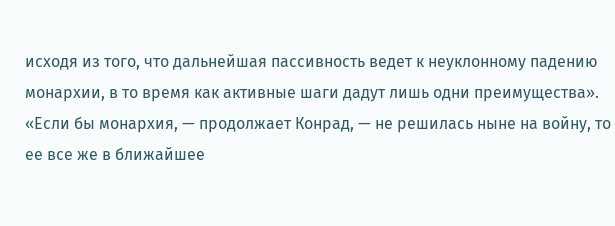исходя из того, что дальнейшая пассивность ведет к неуклонному падению монархии, в то время как активные шаги дадут лишь одни преимущества».
«Если бы монархия, — продолжает Конрад, — не решилась ныне на войну, то ее все же в ближайшее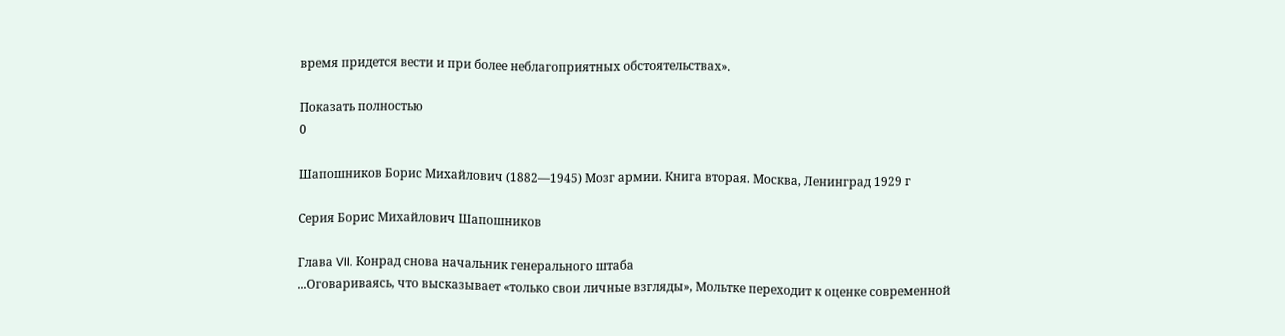время придется вести и при более неблагоприятных обстоятельствах».

Показать полностью
0

Шапошников Борис Михайлович (1882—1945) Мозг армии. Книга вторая. Москва, Ленинград 1929 г

Серия Борис Михайлович Шапошников

Глава VII. Конрад снова начальник генерального штаба
...Оговариваясь, что высказывает «только свои личные взгляды», Мольтке переходит к оценке современной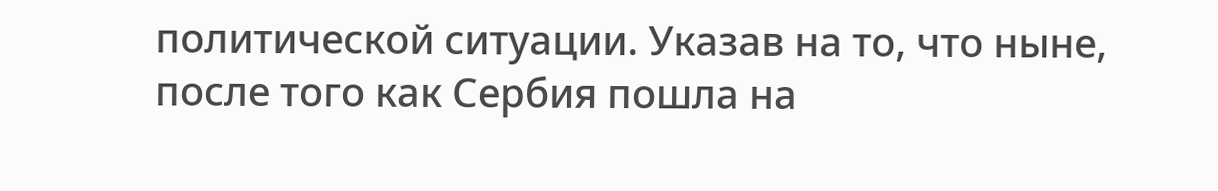политической ситуации. Указав на то, что ныне, после того как Сербия пошла на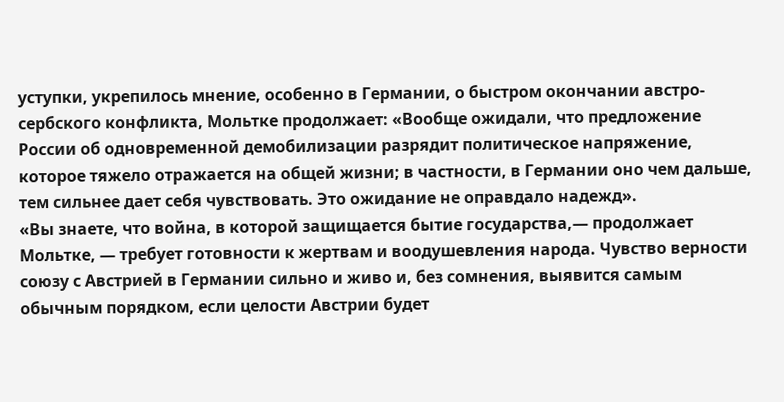уступки, укрепилось мнение, особенно в Германии, о быстром окончании австро-сербского конфликта, Мольтке продолжает: «Вообще ожидали, что предложение России об одновременной демобилизации разрядит политическое напряжение, которое тяжело отражается на общей жизни; в частности, в Германии оно чем дальше, тем сильнее дает себя чувствовать. Это ожидание не оправдало надежд».
«Вы знаете, что война, в которой защищается бытие государства,— продолжает Мольтке, — требует готовности к жертвам и воодушевления народа. Чувство верности союзу с Австрией в Германии сильно и живо и, без сомнения, выявится самым обычным порядком, если целости Австрии будет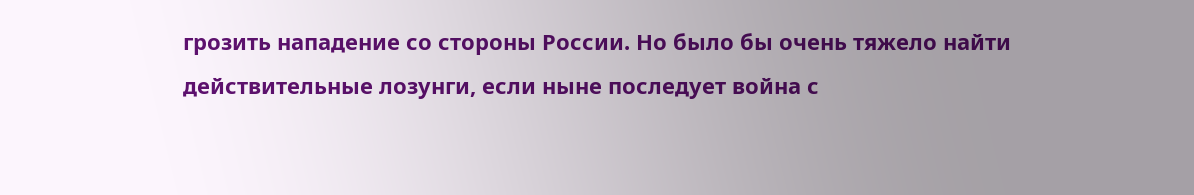грозить нападение со стороны России. Но было бы очень тяжело найти действительные лозунги, если ныне последует война с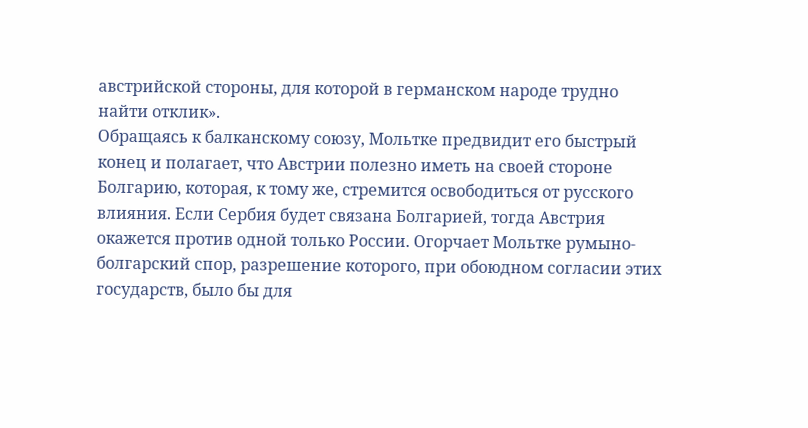австрийской стороны, для которой в германском народе трудно найти отклик».
Обращаясь к балканскому союзу, Мольтке предвидит его быстрый конец и полагает, что Австрии полезно иметь на своей стороне Болгарию, которая, к тому же, стремится освободиться от русского влияния. Если Сербия будет связана Болгарией, тогда Австрия окажется против одной только России. Огорчает Мольтке румыно-болгарский спор, разрешение которого, при обоюдном согласии этих государств, было бы для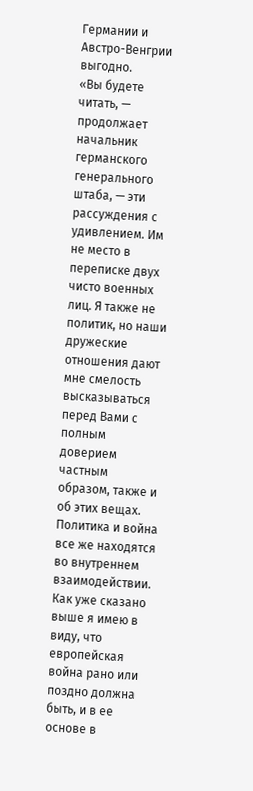Германии и Австро-Венгрии выгодно.
«Вы будете читать, — продолжает начальник германского генерального штаба, — эти рассуждения с удивлением. Им не место в переписке двух чисто военных лиц. Я также не политик, но наши дружеские отношения дают мне смелость высказываться перед Вами с полным доверием частным образом, также и об этих вещах. Политика и война все же находятся во внутреннем взаимодействии. Как уже сказано выше я имею в виду, что европейская война рано или поздно должна быть, и в ее основе в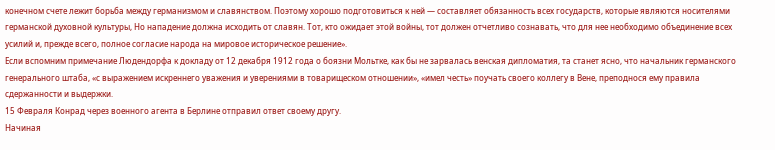конечном счете лежит борьба между германизмом и славянством. Поэтому хорошо подготовиться к ней — составляет обязанность всех государств, которые являются носителями германской духовной культуры, Но нападение должна исходить от славян. Тот, кто ожидает этой войны, тот должен отчетливо сознавать, что для нее необходимо объединение всех усилий и, прежде всего, полное согласие народа на мировое историческое решение».
Если вспомним примечание Людендорфа к докладу от 12 декабря 1912 года о боязни Мольтке, как бы не зарвалась венская дипломатия, та станет ясно, что начальник германского генерального штаба, «с выражением искреннего уважения и уверениями в товарищеском отношении», «имел честь» поучать своего коллегу в Вене, преподнося ему правила сдержанности и выдержки.
15 Февраля Конрад через военного агента в Берлине отправил ответ своему другу.
Начиная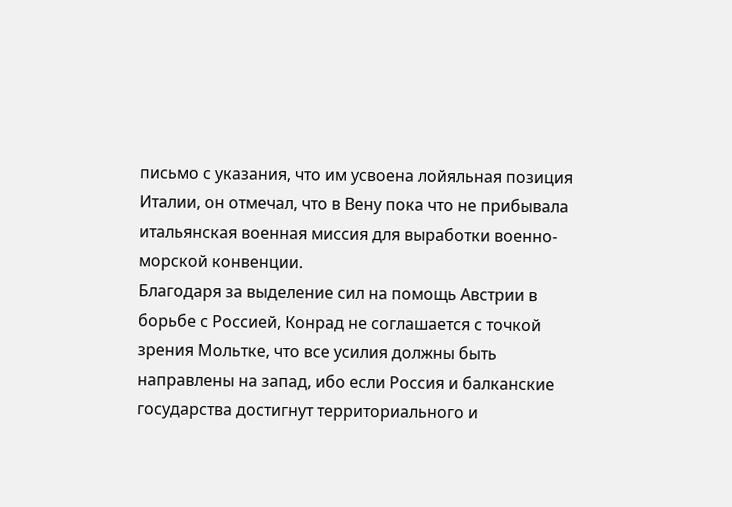письмо с указания, что им усвоена лойяльная позиция Италии, он отмечал, что в Вену пока что не прибывала итальянская военная миссия для выработки военно-морской конвенции.
Благодаря за выделение сил на помощь Австрии в борьбе с Россией, Конрад не соглашается с точкой зрения Мольтке, что все усилия должны быть направлены на запад, ибо если Россия и балканские государства достигнут территориального и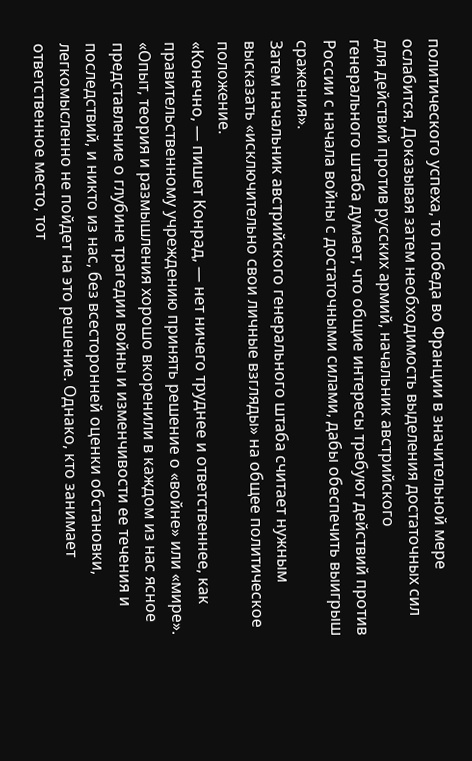политического успеха, то победа во Франции в значительной мере ослабится. Доказывая затем необходимость выделения достаточных сил для действий против русских армий, начальник австрийского генерального штаба думает, что общие интересы требуют действий против России с начала войны с достаточными силами, дабы обеспечить выигрыш сражения».
Затем начальник австрийского генерального штаба считает нужным высказать «исключительно свои личные взгляды» на общее политическое положение.
«Конечно, — пишет Конрад, — нет ничего труднее и ответственнее, как правительственному учреждению принять решение о «войне» или «мире».
«Опыт, теория и размышления хорошо вкоренили в каждом из нас ясное представление о глубине трагедии войны и изменчивости ее течения и последствий, и никто из нас, без всесторонней оценки обстановки, легкомысленно не пойдет на это решение. Однако, кто занимает ответственное место, тот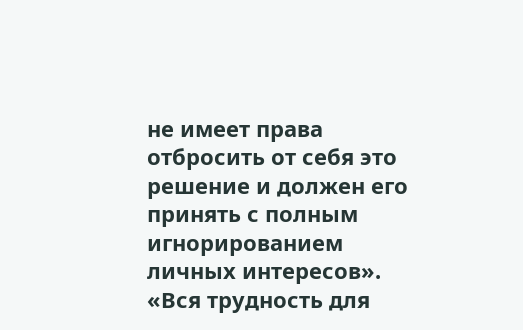не имеет права отбросить от себя это решение и должен его принять с полным игнорированием личных интересов».
«Вся трудность для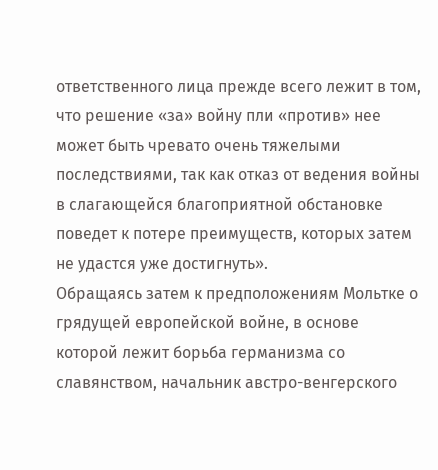ответственного лица прежде всего лежит в том, что решение «за» войну пли «против» нее может быть чревато очень тяжелыми последствиями, так как отказ от ведения войны в слагающейся благоприятной обстановке поведет к потере преимуществ, которых затем не удастся уже достигнуть».
Обращаясь затем к предположениям Мольтке о грядущей европейской войне, в основе которой лежит борьба германизма со славянством, начальник австро-венгерского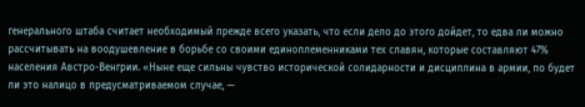генерального штаба считает необходимый прежде всего указать, что если дело до этого дойдет, то едва ли можно рассчитывать на воодушевление в борьбе со своими единоплеменниками тех славян, которые составляют 47% населения Австро-Венгрии. «Ныне еще сильны чувство исторической солидарности и дисциплина в армии, по будет ли это налицо в предусматриваемом случае, —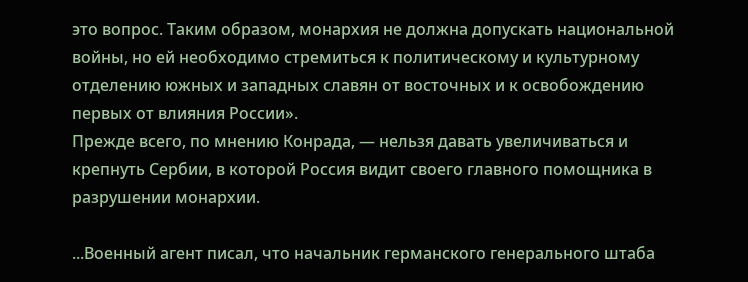это вопрос. Таким образом, монархия не должна допускать национальной войны, но ей необходимо стремиться к политическому и культурному отделению южных и западных славян от восточных и к освобождению первых от влияния России».
Прежде всего, по мнению Конрада, — нельзя давать увеличиваться и крепнуть Сербии, в которой Россия видит своего главного помощника в разрушении монархии.

...Военный агент писал, что начальник германского генерального штаба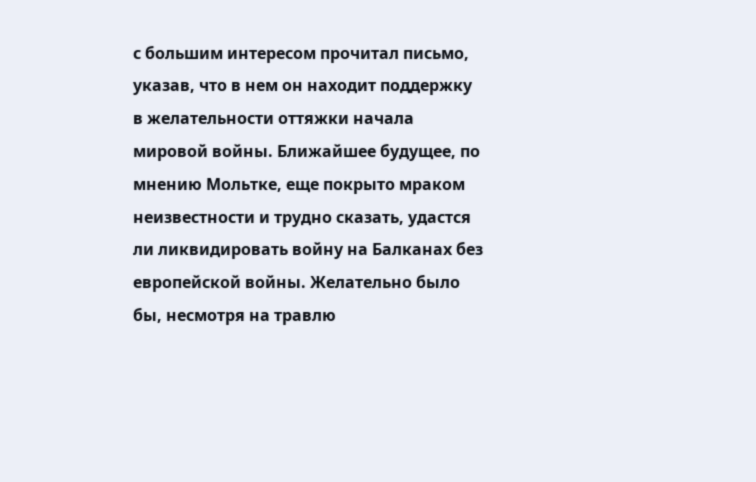с большим интересом прочитал письмо, указав, что в нем он находит поддержку в желательности оттяжки начала мировой войны. Ближайшее будущее, по мнению Мольтке, еще покрыто мраком неизвестности и трудно сказать, удастся ли ликвидировать войну на Балканах без европейской войны. Желательно было бы, несмотря на травлю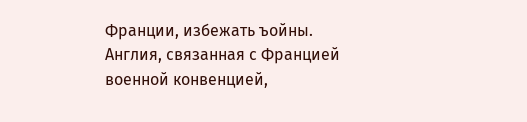Франции, избежать ъойны. Англия, связанная с Францией военной конвенцией,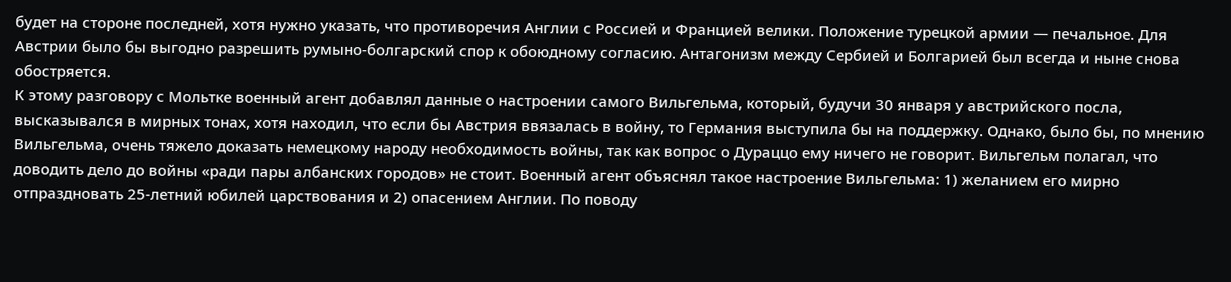будет на стороне последней, хотя нужно указать, что противоречия Англии с Россией и Францией велики. Положение турецкой армии — печальное. Для Австрии было бы выгодно разрешить румыно-болгарский спор к обоюдному согласию. Антагонизм между Сербией и Болгарией был всегда и ныне снова обостряется.
К этому разговору с Мольтке военный агент добавлял данные о настроении самого Вильгельма, который, будучи 30 января у австрийского посла, высказывался в мирных тонах, хотя находил, что если бы Австрия ввязалась в войну, то Германия выступила бы на поддержку. Однако, было бы, по мнению Вильгельма, очень тяжело доказать немецкому народу необходимость войны, так как вопрос о Дураццо ему ничего не говорит. Вильгельм полагал, что доводить дело до войны «ради пары албанских городов» не стоит. Военный агент объяснял такое настроение Вильгельма: 1) желанием его мирно отпраздновать 25-летний юбилей царствования и 2) опасением Англии. По поводу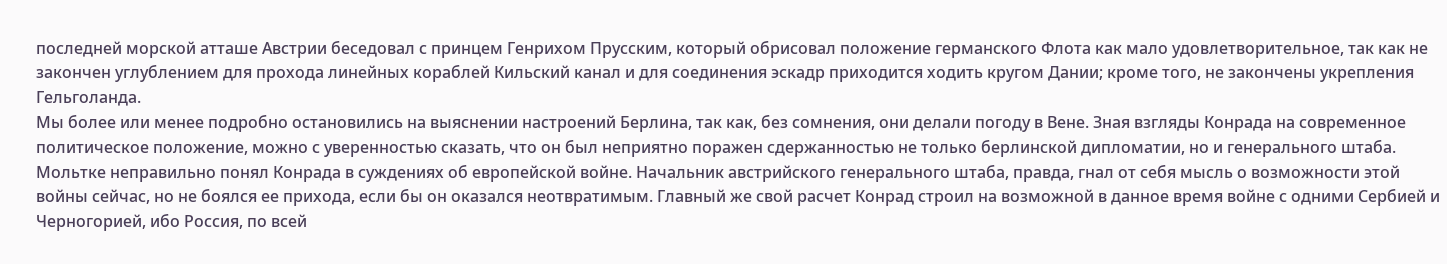последней морской атташе Австрии беседовал с принцем Генрихом Прусским, который обрисовал положение германского Флота как мало удовлетворительное, так как не закончен углублением для прохода линейных кораблей Кильский канал и для соединения эскадр приходится ходить кругом Дании; кроме того, не закончены укрепления Гельголанда.
Мы более или менее подробно остановились на выяснении настроений Берлина, так как, без сомнения, они делали погоду в Вене. Зная взгляды Конрада на современное политическое положение, можно с уверенностью сказать, что он был неприятно поражен сдержанностью не только берлинской дипломатии, но и генерального штаба. Мольтке неправильно понял Конрада в суждениях об европейской войне. Начальник австрийского генерального штаба, правда, гнал от себя мысль о возможности этой войны сейчас, но не боялся ее прихода, если бы он оказался неотвратимым. Главный же свой расчет Конрад строил на возможной в данное время войне с одними Сербией и Черногорией, ибо Россия, по всей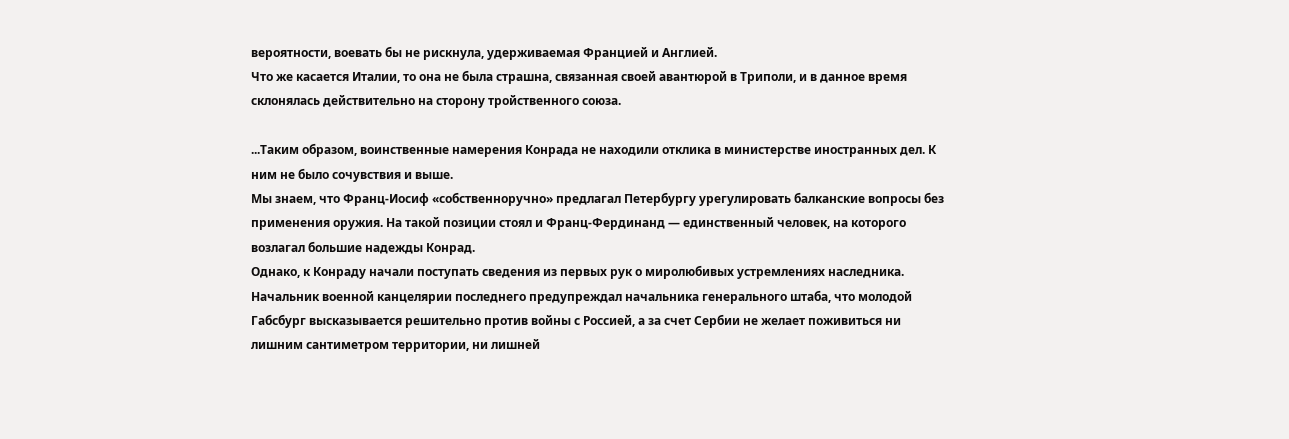вероятности, воевать бы не рискнула, удерживаемая Францией и Англией.
Что же касается Италии, то она не была страшна, связанная своей авантюрой в Триполи, и в данное время склонялась действительно на сторону тройственного союза.

...Таким образом, воинственные намерения Конрада не находили отклика в министерстве иностранных дел. К ним не было сочувствия и выше.
Мы знаем, что Франц-Иосиф «собственноручно» предлагал Петербургу урегулировать балканские вопросы без применения оружия. На такой позиции стоял и Франц-Фердинанд — единственный человек, на которого возлагал большие надежды Конрад.
Однако, к Конраду начали поступать сведения из первых рук о миролюбивых устремлениях наследника. Начальник военной канцелярии последнего предупреждал начальника генерального штаба, что молодой Габсбург высказывается решительно против войны с Россией, а за счет Сербии не желает поживиться ни лишним сантиметром территории, ни лишней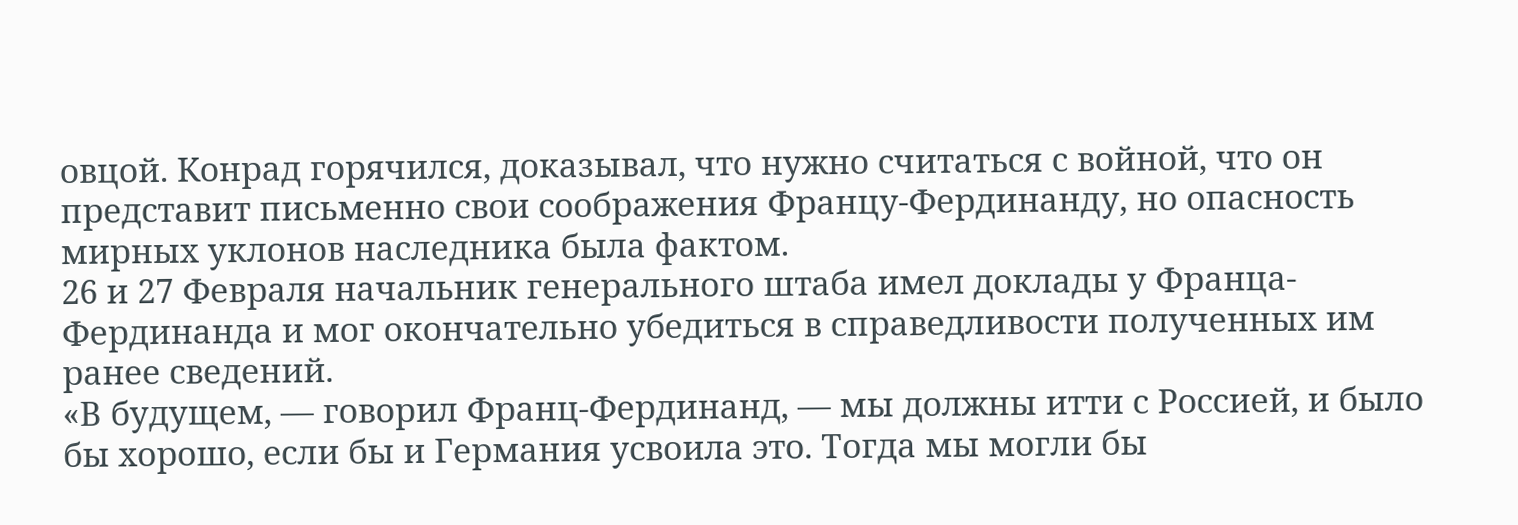овцой. Конрад горячился, доказывал, что нужно считаться с войной, что он представит письменно свои соображения Францу-Фердинанду, но опасность мирных уклонов наследника была фактом.
26 и 27 Февраля начальник генерального штаба имел доклады у Франца-Фердинанда и мог окончательно убедиться в справедливости полученных им ранее сведений.
«В будущем, — говорил Франц-Фердинанд, — мы должны итти с Россией, и было бы хорошо, если бы и Германия усвоила это. Тогда мы могли бы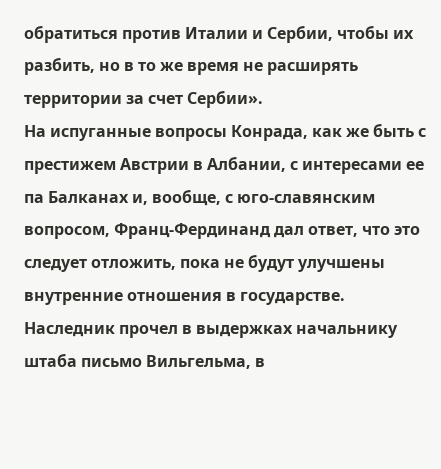обратиться против Италии и Сербии, чтобы их разбить, но в то же время не расширять территории за счет Сербии».
На испуганные вопросы Конрада, как же быть с престижем Австрии в Албании, с интересами ее па Балканах и, вообще, с юго-славянским вопросом, Франц-Фердинанд дал ответ, что это следует отложить, пока не будут улучшены внутренние отношения в государстве.
Наследник прочел в выдержках начальнику штаба письмо Вильгельма, в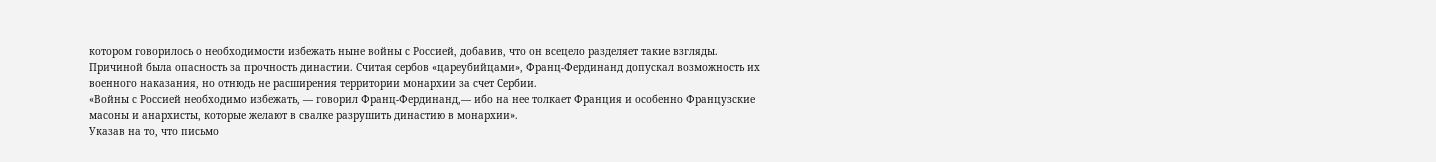котором говорилось о необходимости избежать ныне войны с Россией, добавив, что он всецело разделяет такие взгляды. Причиной была опасность за прочность династии. Считая сербов «цареубийцами», Франц-Фердинанд допускал возможность их военного наказания, но отнюдь не расширения территории монархии за счет Сербии.
«Войны с Россией необходимо избежать, — говорил Франц-Фердинанд,— ибо на нее толкает Франция и особенно Французские масоны и анархисты, которые желают в свалке разрушить династию в монархии».
Указав на то, что письмо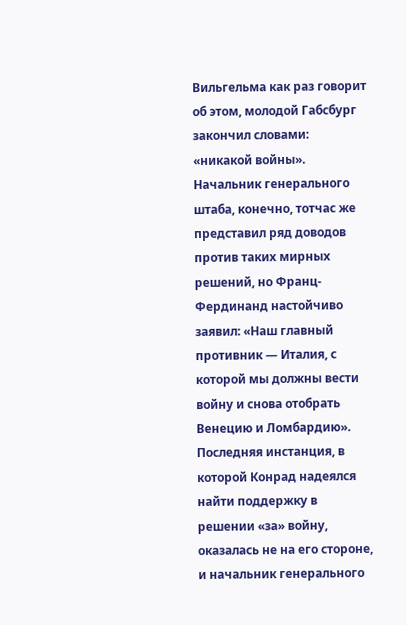Вильгельма как раз говорит об этом, молодой Габсбург закончил словами: «никакой войны».
Начальник генерального штаба, конечно, тотчас же представил ряд доводов против таких мирных решений, но Франц-Фердинанд настойчиво заявил: «Наш главный противник — Италия, с которой мы должны вести войну и снова отобрать Венецию и Ломбардию».
Последняя инстанция, в которой Конрад надеялся найти поддержку в решении «за» войну, оказалась не на его стороне, и начальник генерального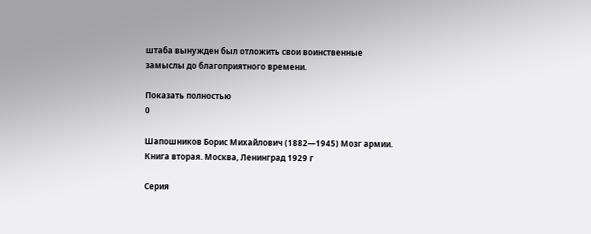штаба вынужден был отложить свои воинственные замыслы до благоприятного времени.

Показать полностью
0

Шапошников Борис Михайлович (1882—1945) Мозг армии. Книга вторая. Москва, Ленинград 1929 г

Серия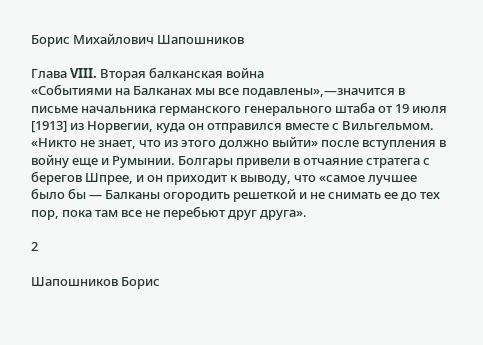Борис Михайлович Шапошников

Глава VIII. Вторая балканская война
«Событиями на Балканах мы все подавлены»,—значится в письме начальника германского генерального штаба от 19 июля [1913] из Норвегии, куда он отправился вместе с Вильгельмом. «Никто не знает, что из этого должно выйти» после вступления в войну еще и Румынии. Болгары привели в отчаяние стратега с берегов Шпрее, и он приходит к выводу, что «самое лучшее было бы — Балканы огородить решеткой и не снимать ее до тех пор, пока там все не перебьют друг друга».

2

Шапошников Борис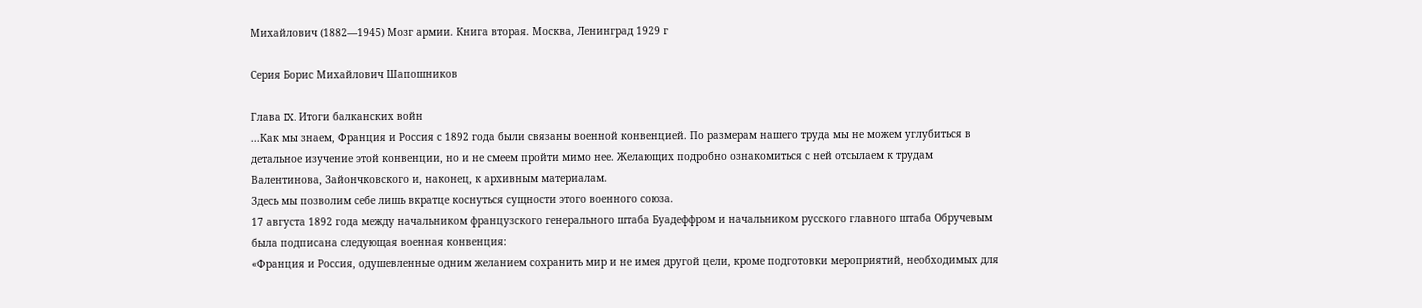Михайлович (1882—1945) Мозг армии. Книга вторая. Москва, Ленинград 1929 г

Серия Борис Михайлович Шапошников

Глава IX. Итоги балканских войн
...Как мы знаем, Франция и Россия с 1892 года были связаны военной конвенцией. По размерам нашего труда мы не можем углубиться в детальное изучение этой конвенции, но и не смеем пройти мимо нее. Желающих подробно ознакомиться с ней отсылаем к трудам Валентинова, Зайончковского и, наконец, к архивным материалам.
Здесь мы позволим себе лишь вкратце коснуться сущности этого военного союза.
17 августа 1892 года между начальником французского генерального штаба Буадеффром и начальником русского главного штаба Обручевым была подписана следующая военная конвенция:
«Франция и Россия, одушевленные одним желанием сохранить мир и не имея другой цели, кроме подготовки мероприятий, необходимых для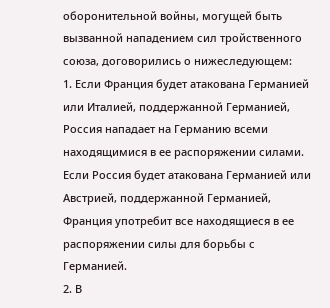оборонительной войны, могущей быть вызванной нападением сил тройственного союза, договорились о нижеследующем:
1. Если Франция будет атакована Германией или Италией, поддержанной Германией, Россия нападает на Германию всеми находящимися в ее распоряжении силами.
Если Россия будет атакована Германией или Австрией, поддержанной Германией, Франция употребит все находящиеся в ее распоряжении силы для борьбы с Германией.
2. В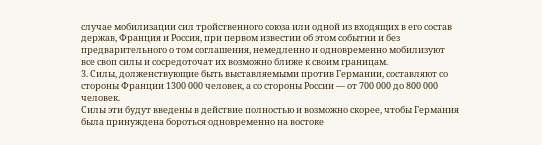случае мобилизации сил тройственного союза или одной из входящих в его состав держав, Франция и Россия, при первом известии об этом событии и без предварительного о том соглашения, немедленно и одновременно мобилизуют все своп силы и сосредоточат их возможно ближе к своим границам.
3. Силы, долженствующие быть выставляемыми против Германии, составляют со стороны Франции 1300 000 человек, а со стороны России — от 700 000 до 800 000 человек.
Силы эти будут введены в действие полностью и возможно скорее, чтобы Германия была принуждена бороться одновременно на востоке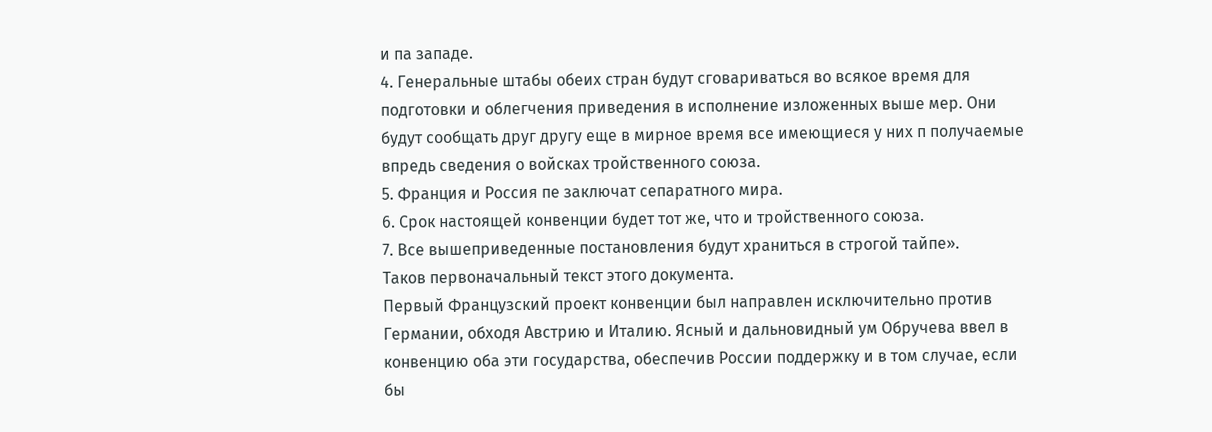и па западе.
4. Генеральные штабы обеих стран будут сговариваться во всякое время для подготовки и облегчения приведения в исполнение изложенных выше мер. Они будут сообщать друг другу еще в мирное время все имеющиеся у них п получаемые впредь сведения о войсках тройственного союза.
5. Франция и Россия пе заключат сепаратного мира.
6. Срок настоящей конвенции будет тот же, что и тройственного союза.
7. Все вышеприведенные постановления будут храниться в строгой тайпе».
Таков первоначальный текст этого документа.
Первый Французский проект конвенции был направлен исключительно против Германии, обходя Австрию и Италию. Ясный и дальновидный ум Обручева ввел в конвенцию оба эти государства, обеспечив России поддержку и в том случае, если бы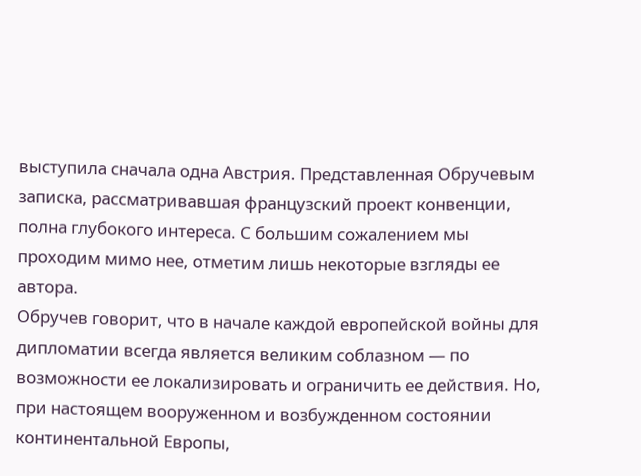выступила сначала одна Австрия. Представленная Обручевым записка, рассматривавшая французский проект конвенции, полна глубокого интереса. С большим сожалением мы проходим мимо нее, отметим лишь некоторые взгляды ее автора.
Обручев говорит, что в начале каждой европейской войны для дипломатии всегда является великим соблазном — по возможности ее локализировать и ограничить ее действия. Но, при настоящем вооруженном и возбужденном состоянии континентальной Европы,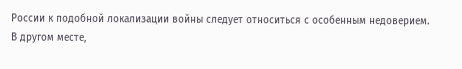России к подобной локализации войны следует относиться с особенным недоверием.
В другом месте,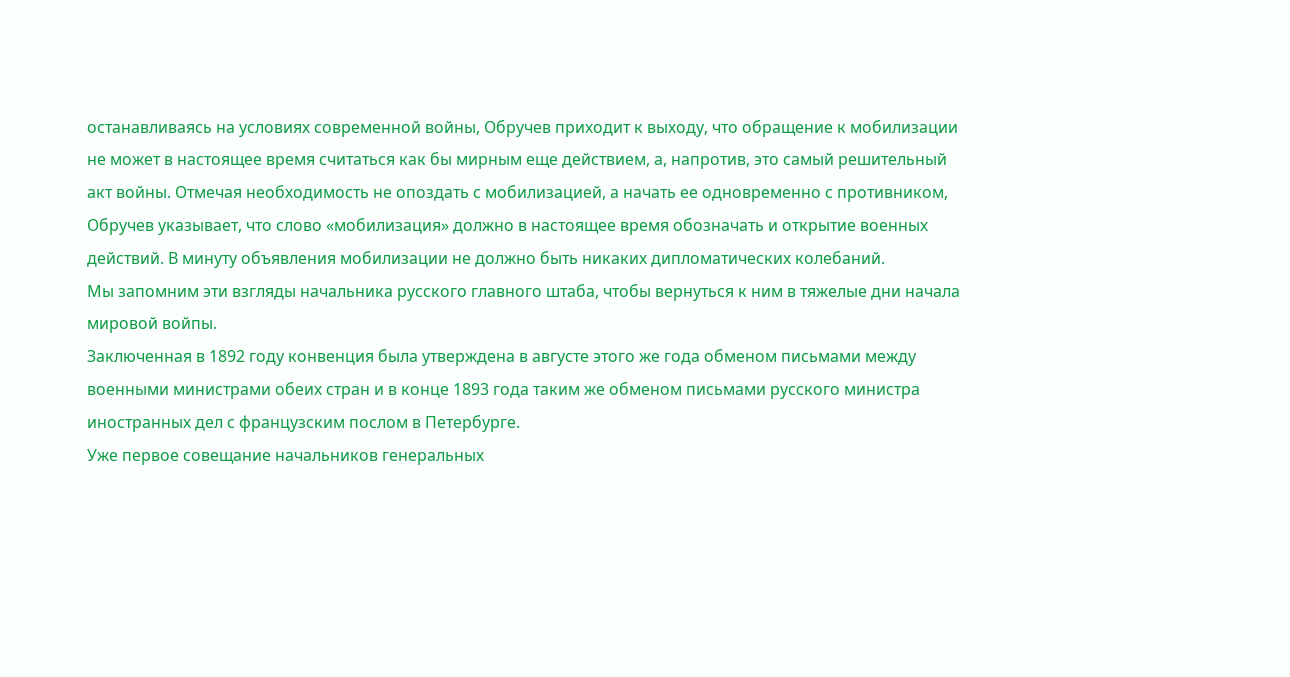останавливаясь на условиях современной войны, Обручев приходит к выходу, что обращение к мобилизации не может в настоящее время считаться как бы мирным еще действием, а, напротив, это самый решительный акт войны. Отмечая необходимость не опоздать с мобилизацией, а начать ее одновременно с противником, Обручев указывает, что слово «мобилизация» должно в настоящее время обозначать и открытие военных действий. В минуту объявления мобилизации не должно быть никаких дипломатических колебаний.
Мы запомним эти взгляды начальника русского главного штаба, чтобы вернуться к ним в тяжелые дни начала мировой войпы.
Заключенная в 1892 году конвенция была утверждена в августе этого же года обменом письмами между военными министрами обеих стран и в конце 1893 года таким же обменом письмами русского министра иностранных дел с французским послом в Петербурге.
Уже первое совещание начальников генеральных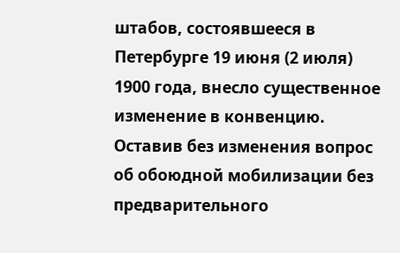штабов, состоявшееся в Петербурге 19 июня (2 июля) 1900 года, внесло существенное изменение в конвенцию.
Оставив без изменения вопрос об обоюдной мобилизации без предварительного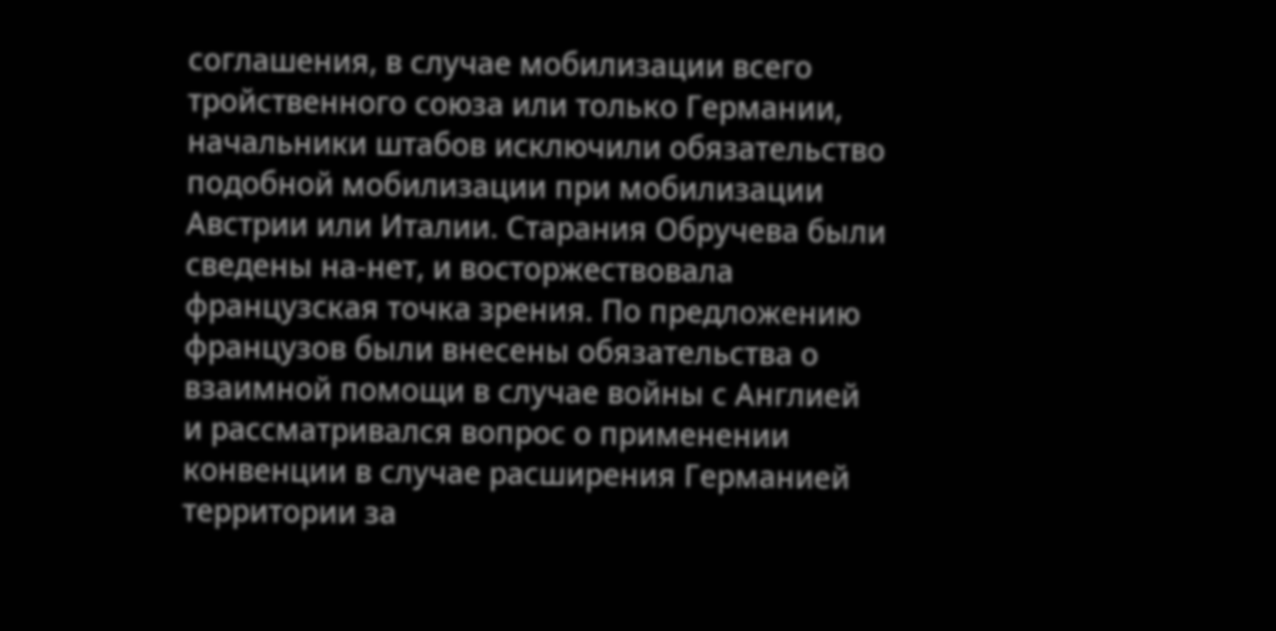соглашения, в случае мобилизации всего тройственного союза или только Германии, начальники штабов исключили обязательство подобной мобилизации при мобилизации Австрии или Италии. Старания Обручева были сведены на-нет, и восторжествовала французская точка зрения. По предложению французов были внесены обязательства о взаимной помощи в случае войны с Англией и рассматривался вопрос о применении конвенции в случае расширения Германией территории за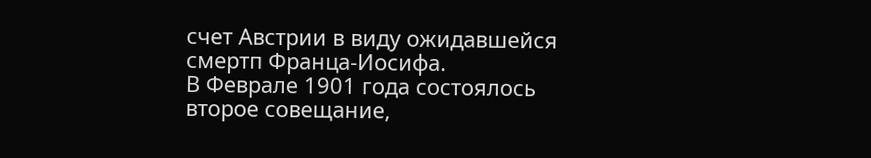счет Австрии в виду ожидавшейся смертп Франца-Иосифа.
В Феврале 1901 года состоялось второе совещание,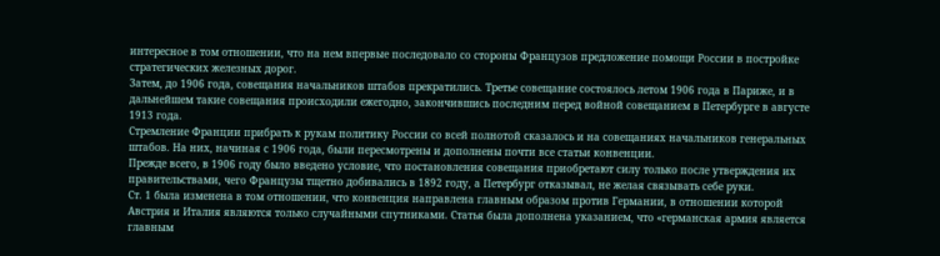интересное в том отношении, что на нем впервые последовало со стороны Французов предложение помощи России в постройке стратегических железных дорог.
Затем, до 1906 года, совещания начальников штабов прекратились. Третье совещание состоялось летом 1906 года в Париже, и в дальнейшем такие совещания происходили ежегодно, закончившись последним перед войной совещанием в Петербурге в августе 1913 года.
Стремление Франции прибрать к рукам политику России со всей полнотой сказалось и на совещаниях начальников генеральных штабов. На них, начиная с 1906 года, были пересмотрены и дополнены почти все статьи конвенции.
Прежде всего, в 1906 году было введено условие, что постановления совещания приобретают силу только после утверждения их правительствами, чего Французы тщетно добивались в 1892 году, а Петербург отказывал, не желая связывать себе руки.
Ст. 1 была изменена в том отношении, что конвенция направлена главным образом против Германии, в отношении которой Австрия и Италия являются только случайными спутниками. Статья была дополнена указанием, что «германская армия является главным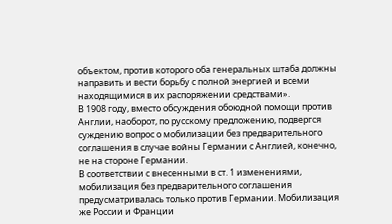объектом, против которого оба генеральных штаба должны направить и вести борьбу с полной энергией и всеми находящимися в их распоряжении средствами».
В 1908 году, вместо обсуждения обоюдной помощи против Англии, наоборот, по русскому предложению, подвергся суждению вопрос о мобилизации без предварительного соглашения в случае войны Германии с Англией, конечно, не на стороне Германии.
В соответствии с внесенными в ст. 1 изменениями, мобилизация без предварительного соглашения предусматривалась только против Германии. Мобилизация же России и Франции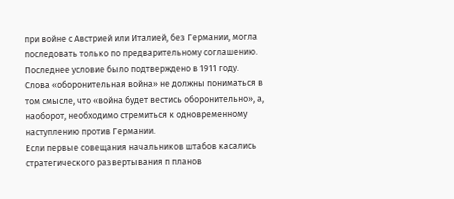при войне с Австрией или Италией, без Германии, могла последовать только по предварительному соглашению. Последнее условие было подтверждено в 1911 году.
Слова «оборонительная война» не должны пониматься в том смысле, что «война будет вестись оборонительно», а, наоборот, необходимо стремиться к одновременному наступлению против Германии.
Если первые совещания начальников штабов касались стратегического развертывания п планов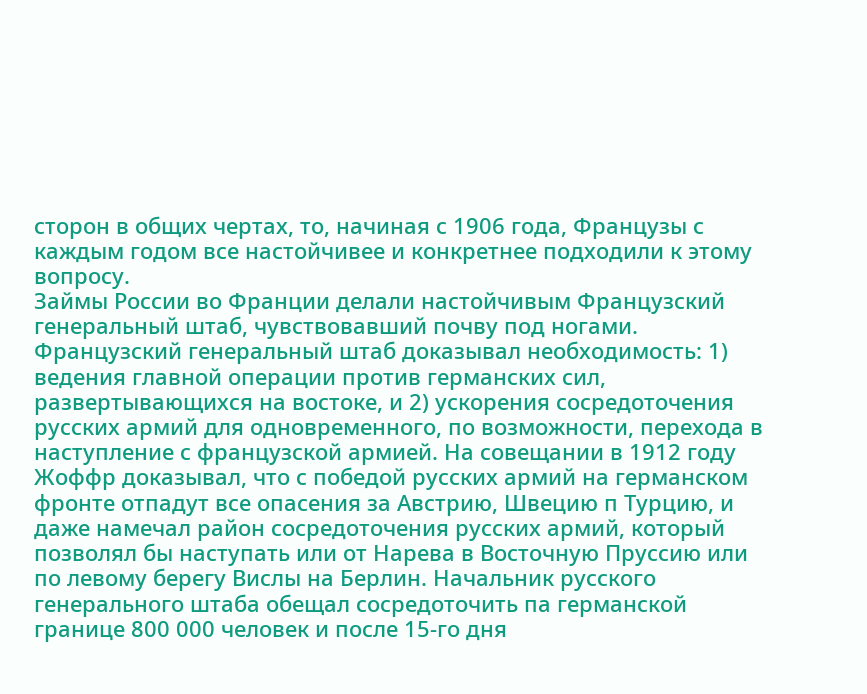сторон в общих чертах, то, начиная с 1906 года, Французы с каждым годом все настойчивее и конкретнее подходили к этому вопросу.
Займы России во Франции делали настойчивым Французский генеральный штаб, чувствовавший почву под ногами.
Французский генеральный штаб доказывал необходимость: 1) ведения главной операции против германских сил, развертывающихся на востоке, и 2) ускорения сосредоточения русских армий для одновременного, по возможности, перехода в наступление с французской армией. На совещании в 1912 году Жоффр доказывал, что с победой русских армий на германском фронте отпадут все опасения за Австрию, Швецию п Турцию, и даже намечал район сосредоточения русских армий, который позволял бы наступать или от Нарева в Восточную Пруссию или по левому берегу Вислы на Берлин. Начальник русского генерального штаба обещал сосредоточить па германской границе 800 000 человек и после 15-го дня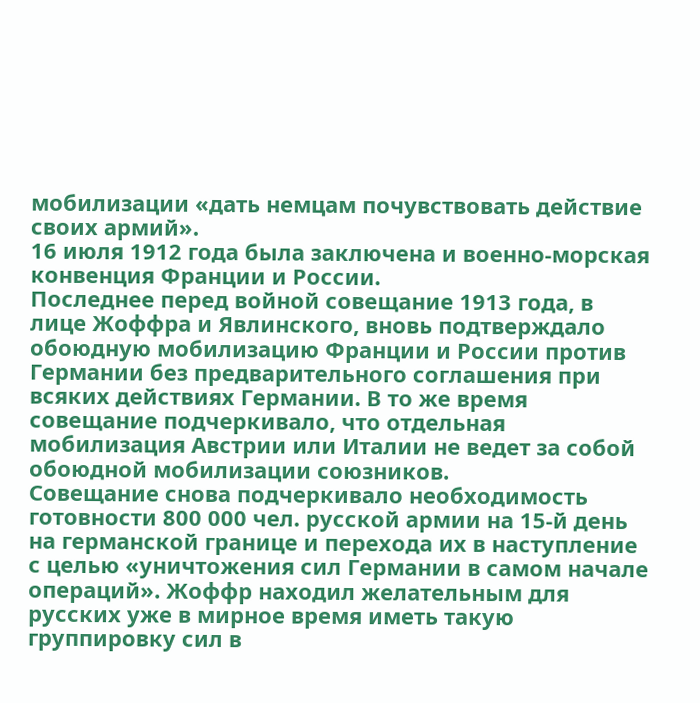мобилизации «дать немцам почувствовать действие своих армий».
16 июля 1912 года была заключена и военно-морская конвенция Франции и России.
Последнее перед войной совещание 1913 года, в лице Жоффра и Явлинского, вновь подтверждало обоюдную мобилизацию Франции и России против Германии без предварительного соглашения при всяких действиях Германии. В то же время совещание подчеркивало, что отдельная мобилизация Австрии или Италии не ведет за собой обоюдной мобилизации союзников.
Совещание снова подчеркивало необходимость готовности 800 000 чел. русской армии на 15-й день на германской границе и перехода их в наступление с целью «уничтожения сил Германии в самом начале операций». Жоффр находил желательным для русских уже в мирное время иметь такую группировку сил в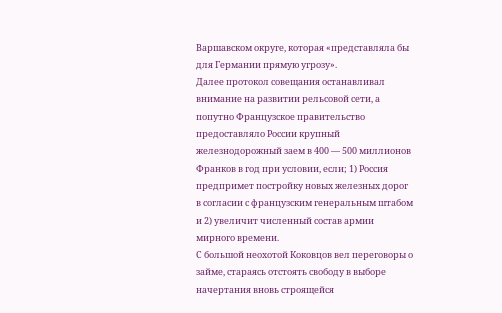Варшавском округе, которая «представляла бы для Германии прямую угрозу».
Далее протокол совещания останавливал внимание на развитии рельсовой сети, а попутно Французское правительство предоставляло России крупный железнодорожный заем в 400 — 500 миллионов Франков в год при условии, если; 1) Россия предпримет постройку новых железных дорог в согласии с французским генеральным штабом и 2) увеличит численный состав армии мирного времени.
С большой неохотой Коковцов вел переговоры о займе, стараясь отстоять свободу в выборе начертания вновь строящейся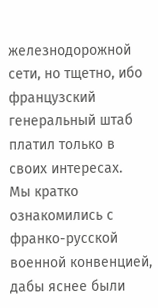железнодорожной сети, но тщетно, ибо французский генеральный штаб платил только в своих интересах.
Мы кратко ознакомились с франко-русской военной конвенцией, дабы яснее были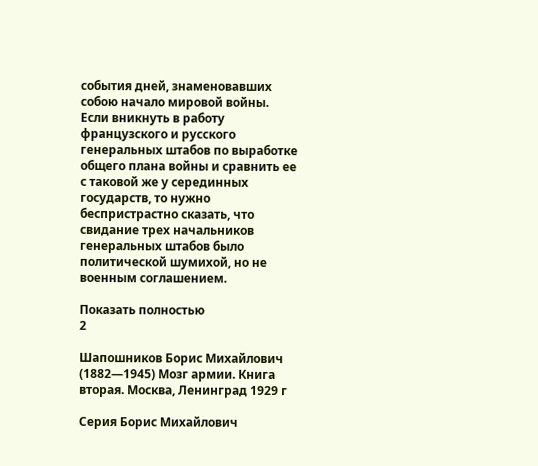события дней, знаменовавших собою начало мировой войны.
Если вникнуть в работу французского и русского генеральных штабов по выработке общего плана войны и сравнить ее с таковой же у серединных государств, то нужно беспристрастно сказать, что свидание трех начальников генеральных штабов было политической шумихой, но не военным соглашением.

Показать полностью
2

Шапошников Борис Михайлович (1882—1945) Мозг армии. Книга вторая. Москва, Ленинград 1929 г

Серия Борис Михайлович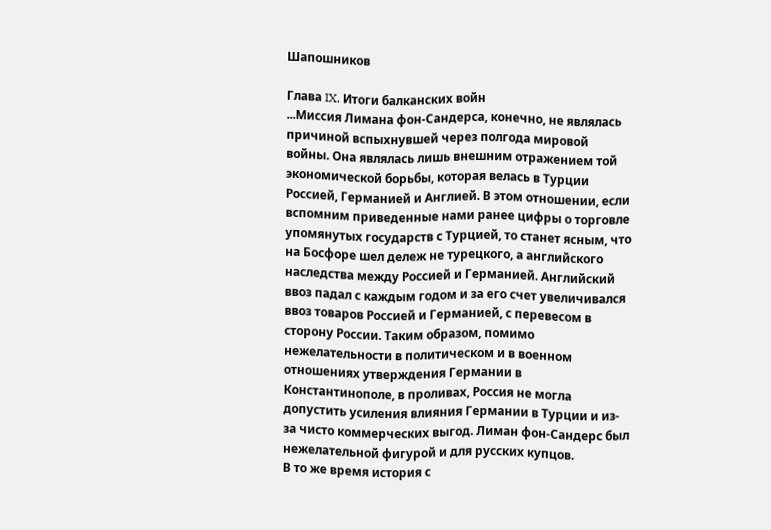Шапошников

Глава IX. Итоги балканских войн
...Миссия Лимана фон-Сандерса, конечно, не являлась причиной вспыхнувшей через полгода мировой войны. Она являлась лишь внешним отражением той экономической борьбы, которая велась в Турции Россией, Германией и Англией. В этом отношении, если вспомним приведенные нами ранее цифры о торговле упомянутых государств с Турцией, то станет ясным, что на Босфоре шел дележ не турецкого, а английского наследства между Россией и Германией. Английский ввоз падал с каждым годом и за его счет увеличивался ввоз товаров Россией и Германией, с перевесом в сторону России. Таким образом, помимо нежелательности в политическом и в военном отношениях утверждения Германии в Константинополе, в проливах, Россия не могла допустить усиления влияния Германии в Турции и из-за чисто коммерческих выгод. Лиман фон-Сандерс был нежелательной фигурой и для русских купцов.
В то же время история с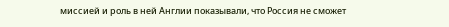миссией и роль в ней Англии показывали, что Россия не сможет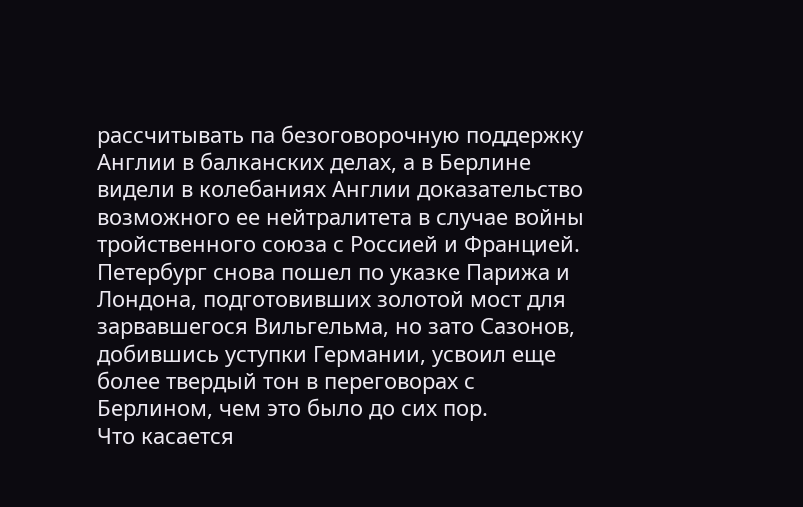рассчитывать па безоговорочную поддержку Англии в балканских делах, а в Берлине видели в колебаниях Англии доказательство возможного ее нейтралитета в случае войны тройственного союза с Россией и Францией.
Петербург снова пошел по указке Парижа и Лондона, подготовивших золотой мост для зарвавшегося Вильгельма, но зато Сазонов, добившись уступки Германии, усвоил еще более твердый тон в переговорах с Берлином, чем это было до сих пор.
Что касается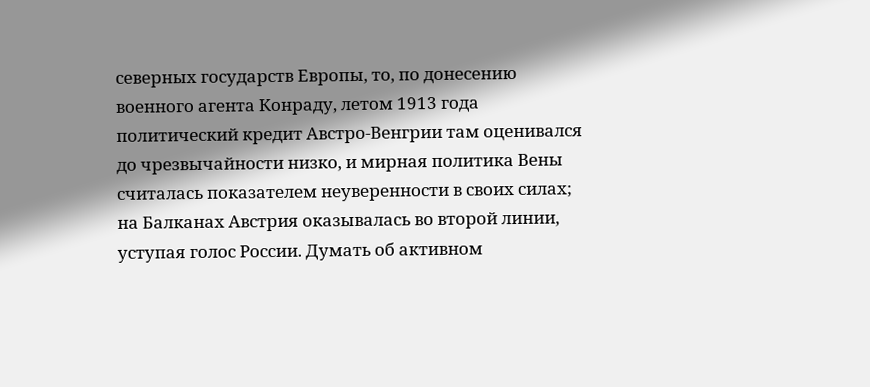северных государств Европы, то, по донесению военного агента Конраду, летом 1913 года политический кредит Австро-Венгрии там оценивался до чрезвычайности низко, и мирная политика Вены считалась показателем неуверенности в своих силах; на Балканах Австрия оказывалась во второй линии, уступая голос России. Думать об активном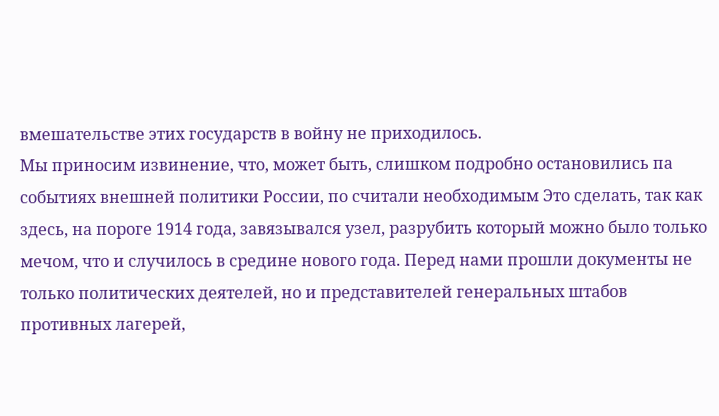вмешательстве этих государств в войну не приходилось.
Мы приносим извинение, что, может быть, слишком подробно остановились па событиях внешней политики России, по считали необходимым Это сделать, так как здесь, на пороге 1914 года, завязывался узел, разрубить который можно было только мечом, что и случилось в средине нового года. Перед нами прошли документы не только политических деятелей, но и представителей генеральных штабов противных лагерей,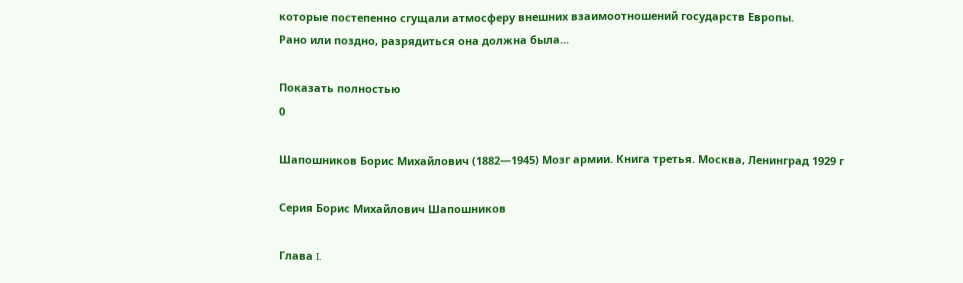которые постепенно сгущали атмосферу внешних взаимоотношений государств Европы.
Рано или поздно, разрядиться она должна была...

Показать полностью
0

Шапошников Борис Михайлович (1882—1945) Мозг армии. Книга третья. Москва, Ленинград 1929 г

Серия Борис Михайлович Шапошников

Глава I.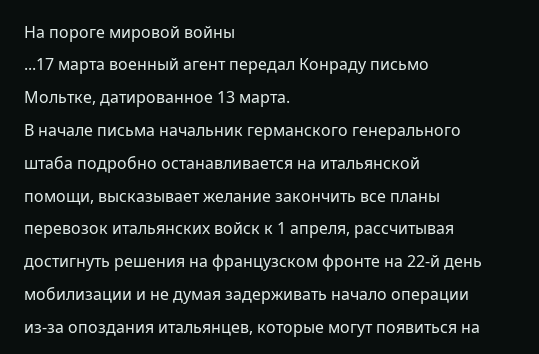На пороге мировой войны
...17 марта военный агент передал Конраду письмо Мольтке, датированное 13 марта.
В начале письма начальник германского генерального штаба подробно останавливается на итальянской помощи, высказывает желание закончить все планы перевозок итальянских войск к 1 апреля, рассчитывая достигнуть решения на французском фронте на 22-й день мобилизации и не думая задерживать начало операции из-за опоздания итальянцев, которые могут появиться на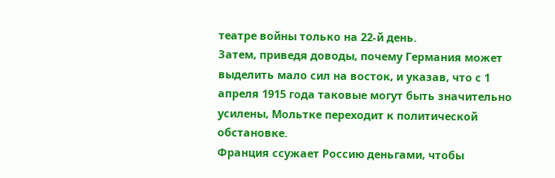театре войны только на 22-й день.
Затем, приведя доводы, почему Германия может выделить мало сил на восток, и указав, что с 1 апреля 1915 года таковые могут быть значительно усилены, Мольтке переходит к политической обстановке.
Франция ссужает Россию деньгами, чтобы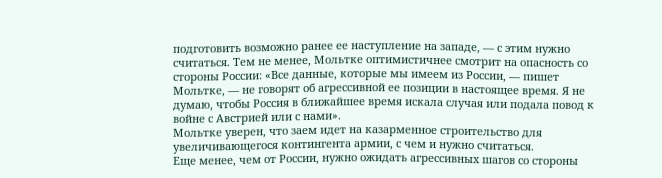подготовить возможно ранее ее наступление на западе, — с этим нужно считаться. Тем не менее, Мольтке оптимистичнее смотрит на опасность со стороны России: «Все данные, которые мы имеем из России, — пишет Мольтке, — не говорят об агрессивной ее позиции в настоящее время. Я не думаю, чтобы Россия в ближайшее время искала случая или подала повод к войне с Австрией или с нами».
Мольтке уверен, что заем идет на казарменное строительство для увеличивающегося контингента армии, с чем и нужно считаться.
Еще менее, чем от России, нужно ожидать агрессивных шагов со стороны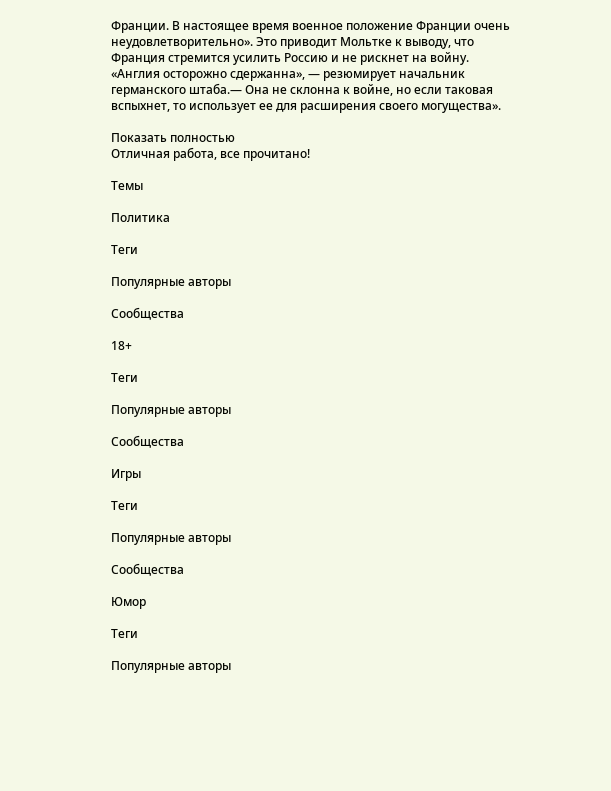Франции. В настоящее время военное положение Франции очень неудовлетворительно». Это приводит Мольтке к выводу, что Франция стремится усилить Россию и не рискнет на войну.
«Англия осторожно сдержанна», — резюмирует начальник германского штаба.— Она не склонна к войне, но если таковая вспыхнет, то использует ее для расширения своего могущества».

Показать полностью
Отличная работа, все прочитано!

Темы

Политика

Теги

Популярные авторы

Сообщества

18+

Теги

Популярные авторы

Сообщества

Игры

Теги

Популярные авторы

Сообщества

Юмор

Теги

Популярные авторы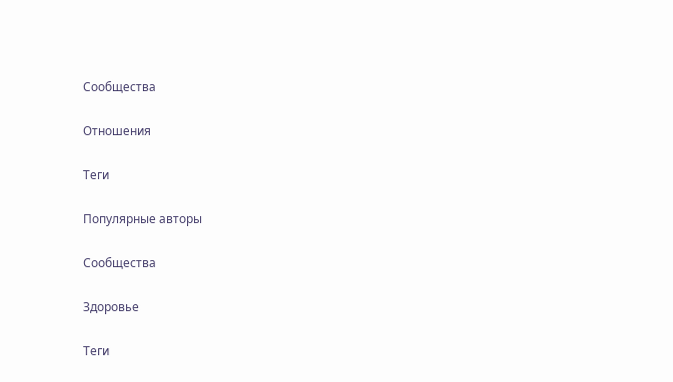Сообщества

Отношения

Теги

Популярные авторы

Сообщества

Здоровье

Теги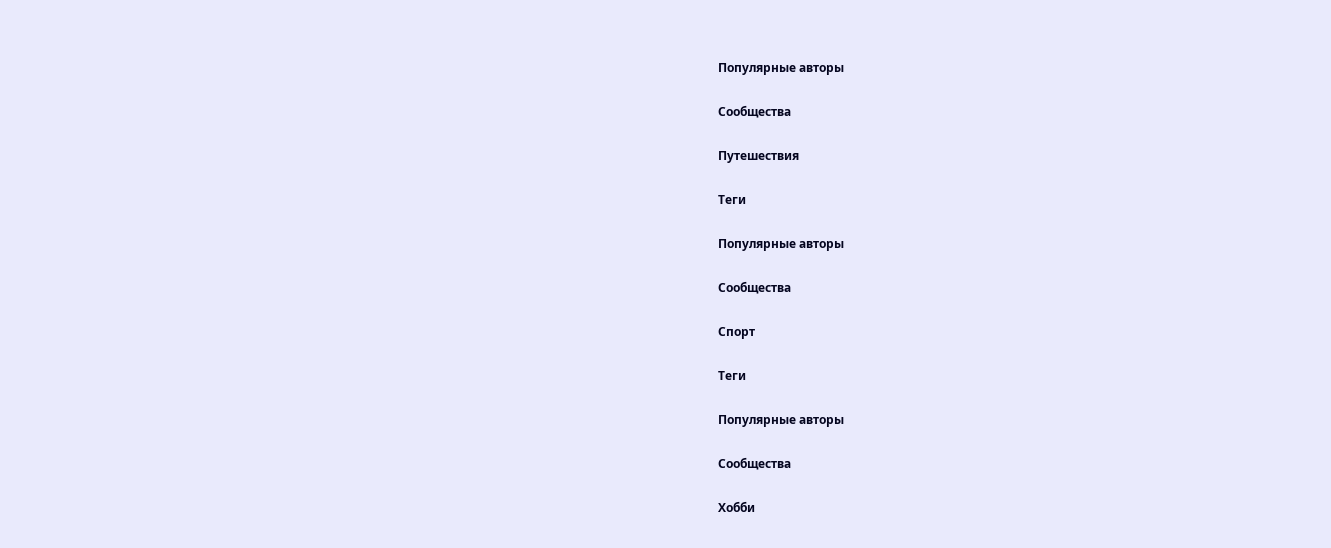Популярные авторы

Сообщества

Путешествия

Теги

Популярные авторы

Сообщества

Спорт

Теги

Популярные авторы

Сообщества

Хобби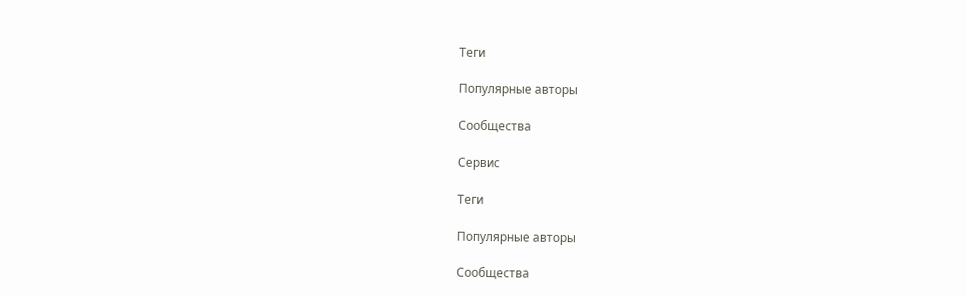Теги

Популярные авторы

Сообщества

Сервис

Теги

Популярные авторы

Сообщества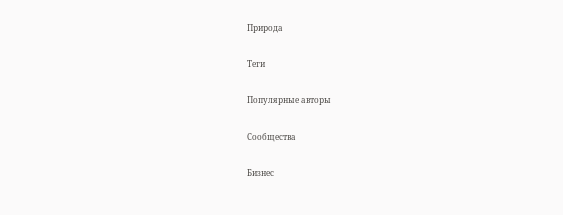Природа

Теги

Популярные авторы

Сообщества

Бизнес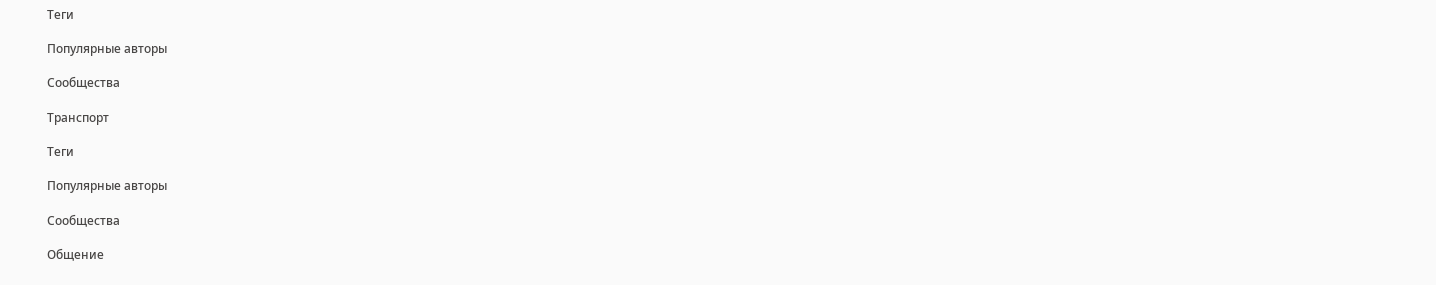Теги

Популярные авторы

Сообщества

Транспорт

Теги

Популярные авторы

Сообщества

Общение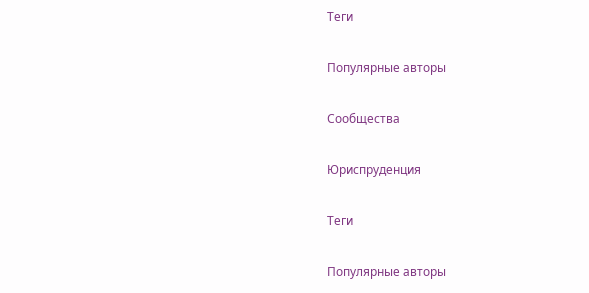Теги

Популярные авторы

Сообщества

Юриспруденция

Теги

Популярные авторы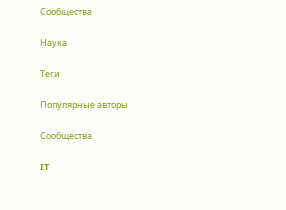Сообщества

Наука

Теги

Популярные авторы

Сообщества

IT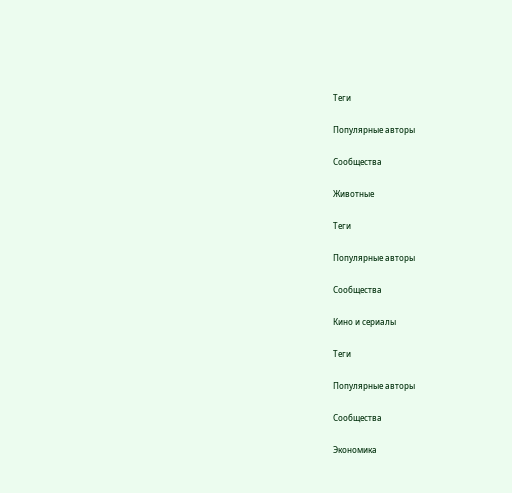Теги

Популярные авторы

Сообщества

Животные

Теги

Популярные авторы

Сообщества

Кино и сериалы

Теги

Популярные авторы

Сообщества

Экономика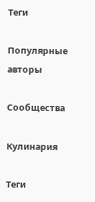Теги

Популярные авторы

Сообщества

Кулинария

Теги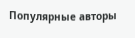Популярные авторы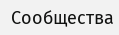Сообщества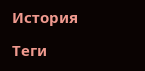История

Теги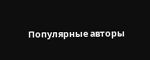Популярные авторы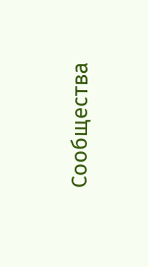Сообщества